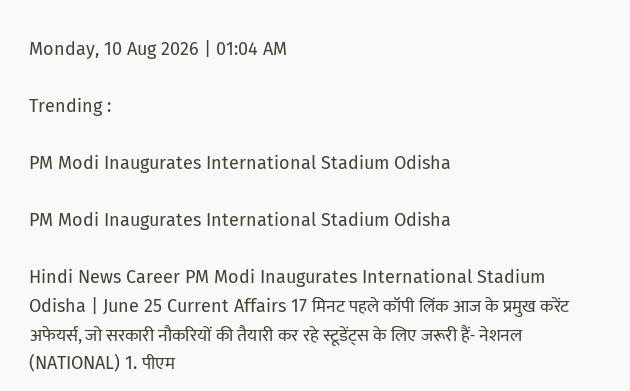Monday, 10 Aug 2026 | 01:04 AM

Trending :

PM Modi Inaugurates International Stadium Odisha

PM Modi Inaugurates International Stadium Odisha

Hindi News Career PM Modi Inaugurates International Stadium Odisha | June 25 Current Affairs 17 मिनट पहले कॉपी लिंक आज के प्रमुख करेंट अफेयर्स, जो सरकारी नौकरियों की तैयारी कर रहे स्टूडेंट्स के लिए जरूरी हैं- नेशनल (NATIONAL) 1. पीएम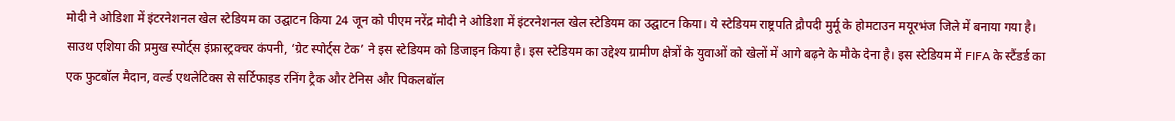मोदी ने ओडिशा में इंटरनेशनल खेल स्टेडियम का उद्घाटन किया 24 जून को पीएम नरेंद्र मोदी ने ओडिशा में इंटरनेशनल खेल स्टेडियम का उद्घाटन किया। ये स्टेडियम राष्ट्रपति द्रौपदी मुर्मू के होमटाउन मयूरभंज जिले में बनाया गया है। साउथ एशिया की प्रमुख स्पोर्ट्स इंफ्रास्ट्रक्चर कंपनी, ‘ग्रेट स्पोर्ट्स टेक’ ने इस स्टेडियम को डिजाइन किया है। इस स्टेडियम का उद्देश्य ग्रामीण क्षेत्रों के युवाओं को खेलों में आगे बढ़ने के मौके देना है। इस स्टेडियम में FIFA के स्टैंडर्ड का एक फुटबॉल मैदान, वर्ल्ड एथलेटिक्स से सर्टिफाइड रनिंग ट्रैक और टेनिस और पिकलबॉल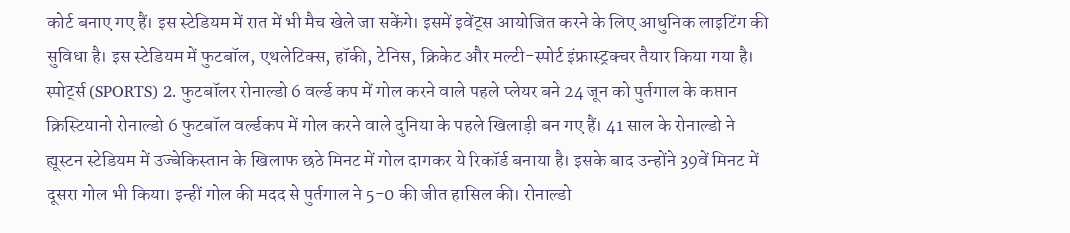कोर्ट बनाए गए हैं। इस स्टेडियम में रात में भी मैच खेले जा सकेंगे। इसमें इवेंट्स आयोजित करने के लिए आधुनिक लाइटिंग की सुविधा है। इस स्टेडियम में फुटबॉल, एथलेटिक्स, हॉकी, टेनिस, क्रिकेट और मल्टी-स्पोर्ट इंफ्रास्ट्रक्चर तैयार किया गया है। स्पोर्ट्स (SPORTS) 2. फुटबॉलर रोनाल्डो 6 वर्ल्ड कप में गोल करने वाले पहले प्लेयर बने 24 जून को पुर्तगाल के कप्तान क्रिस्टियानो रोनाल्डो 6 फुटबॉल वर्ल्डकप में गोल करने वाले दुनिया के पहले खिलाड़ी बन गए हैं। 41 साल के रोनाल्डो ने ह्यूस्टन स्टेडियम में उज्बेकिस्तान के खिलाफ छठे मिनट में गोल दागकर ये रिकॉर्ड बनाया है। इसके बाद उन्होंने 39वें मिनट में दूसरा गोल भी किया। इन्हीं गोल की मदद से पुर्तगाल ने 5-0 की जीत हासिल की। रोनाल्डो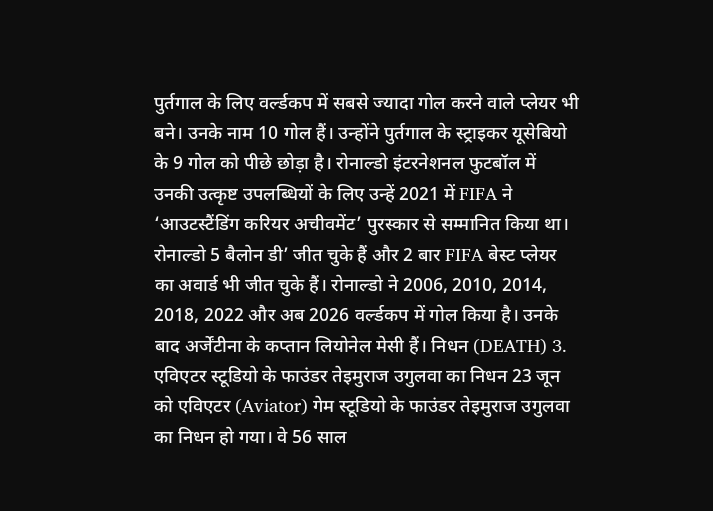पुर्तगाल के लिए वर्ल्डकप में सबसे ज्यादा गोल करने वाले प्लेयर भी बने। उनके नाम 10 गोल हैं। उन्होंने पुर्तगाल के स्ट्राइकर यूसेबियो के 9 गोल को पीछे छोड़ा है। रोनाल्डो इंटरनेशनल फुटबॉल में उनकी उत्कृष्ट उपलब्धियों के लिए उन्हें 2021 में FIFA ने ‘आउटस्टैंडिंग करियर अचीवमेंट’ पुरस्कार से सम्मानित किया था। रोनाल्डो 5 बैलोन डी’ जीत चुके हैं और 2 बार FIFA बेस्ट प्लेयर का अवार्ड भी जीत चुके हैं। रोनाल्डो ने 2006, 2010, 2014, 2018, 2022 और अब 2026 वर्ल्डकप में गोल किया है। उनके बाद अर्जेंटीना के कप्तान लियोनेल मेसी हैं। निधन (DEATH) 3. एविएटर स्टूडियो के फाउंडर तेइमुराज उगुलवा का निधन 23 जून को एविएटर (Aviator) गेम स्टूडियो के फाउंडर तेइमुराज उगुलवा का निधन हो गया। वे 56 साल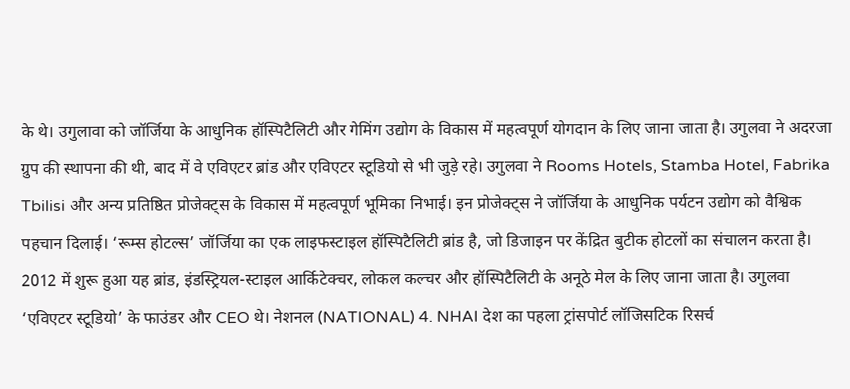के थे। उगुलावा को जॉर्जिया के आधुनिक हॉस्पिटैलिटी और गेमिंग उद्योग के विकास में महत्वपूर्ण योगदान के लिए जाना जाता है। उगुलवा ने अदरजा ग्रुप की स्थापना की थी, बाद में वे एविएटर ब्रांड और एविएटर स्टूडियो से भी जुड़े रहे। उगुलवा ने Rooms Hotels, Stamba Hotel, Fabrika Tbilisi और अन्य प्रतिष्ठित प्रोजेक्ट्स के विकास में महत्वपूर्ण भूमिका निभाई। इन प्रोजेक्ट्स ने जॉर्जिया के आधुनिक पर्यटन उद्योग को वैश्विक पहचान दिलाई। ‘रूम्स होटल्स’ जॉर्जिया का एक लाइफस्टाइल हॉस्पिटैलिटी ब्रांड है, जो डिजाइन पर केंद्रित बुटीक होटलों का संचालन करता है। 2012 में शुरू हुआ यह ब्रांड, इंडस्ट्रियल-स्टाइल आर्किटेक्चर, लोकल कल्चर और हॉस्पिटैलिटी के अनूठे मेल के लिए जाना जाता है। उगुलवा ‘एविएटर स्टूडियो’ के फाउंडर और CEO थे। नेशनल (NATIONAL) 4. NHAI देश का पहला ट्रांसपोर्ट लॉजिसटिक रिसर्च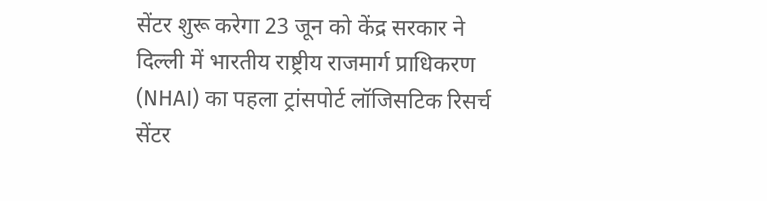सेंटर शुरू करेगा 23 जून को केंद्र सरकार ने दिल्ली में भारतीय राष्ट्रीय राजमार्ग प्राधिकरण (NHAI) का पहला ट्रांसपोर्ट लॉजिसटिक रिसर्च सेंटर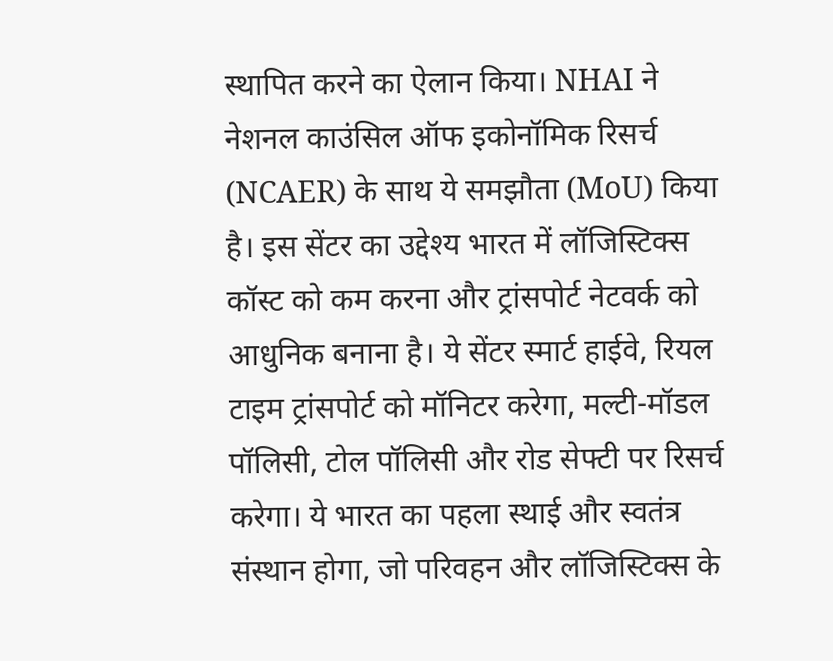स्थापित करने का ऐलान किया। NHAI ने नेशनल काउंसिल ऑफ इकोनॉमिक रिसर्च (NCAER) के साथ ये समझौता (MoU) किया है। इस सेंटर का उद्देश्य भारत में लॉजिस्टिक्स कॉस्ट को कम करना और ट्रांसपोर्ट नेटवर्क को आधुनिक बनाना है। ये सेंटर स्मार्ट हाईवे, रियल टाइम ट्रांसपोर्ट को मॉनिटर करेगा, मल्टी-मॉडल पॉलिसी, टोल पॉलिसी और रोड सेफ्टी पर रिसर्च करेगा। ये भारत का पहला स्थाई और स्वतंत्र संस्थान होगा, जो परिवहन और लॉजिस्टिक्स के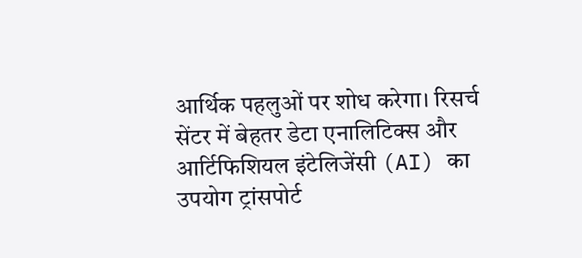आर्थिक पहलुओं पर शोध करेगा। रिसर्च सेंटर में बेहतर डेटा एनालिटिक्स और आर्टिफिशियल इंटेलिजेंसी (AI) का उपयोग ट्रांसपोर्ट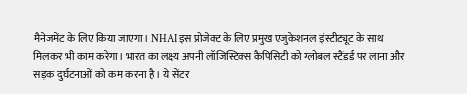मैनेजमेंट के लिए किया जाएगा। NHAI इस प्रोजेक्ट के लिए प्रमुख एजुकेशनल इंस्टीट्यूट के साथ मिलकर भी काम करेगा। भारत का लक्ष्य अपनी लॉजिस्टिक्स कैपिसिटी को ग्लोबल स्टैंडर्ड पर लाना और सड़क दुर्घटनाओं को कम करना है। ये सेंटर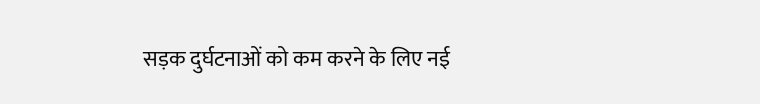सड़क दुर्घटनाओं को कम करने के लिए नई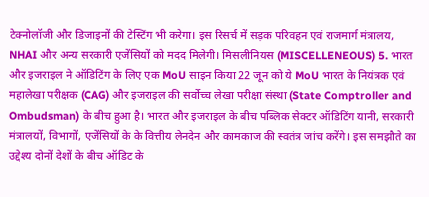टेक्नोलॉजी और डिजाइनों की टेस्टिंग भी करेगा। इस रिसर्च में सड़क परिवहन एवं राजमार्ग मंत्रालय, NHAI और अन्य सरकारी एजेंसियों को मदद मिलेगी। मिसलीनियस (MISCELLENEOUS) 5. भारत और इजराइल ने ऑडिटिंग के लिए एक MoU साइन किया 22 जून को ये MoU भारत के नियंत्रक एवं महालेखा परीक्षक (CAG) और इजराइल की सर्वोच्च लेखा परीक्षा संस्था (State Comptroller and Ombudsman) के बीच हुआ है। भारत और इजराइल के बीच पब्लिक सेक्टर ऑडिटिंग यानी, सरकारी मंत्रालयों, विभागों, एजेंसियों के के वित्तीय लेनदेन और कामकाज की स्वतंत्र जांच करेंगे। इस समझौते का उद्देश्य दोनों देशों के बीच ऑडिट के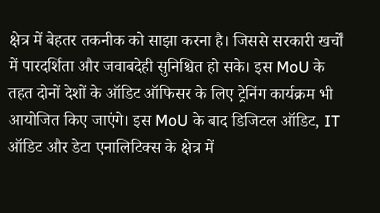क्षेत्र में बेहतर तकनीक को साझा करना है। जिससे सरकारी खर्चों में पारदर्शिता और जवाबदेही सुनिश्चित हो सके। इस MoU के तहत दोनों देशों के ऑडिट ऑफिसर के लिए ट्रेनिंग कार्यक्रम भी आयोजित किए जाएंगे। इस MoU के बाद डिजिटल ऑडिट, IT ऑडिट और डेटा एनालिटिक्स के क्षेत्र में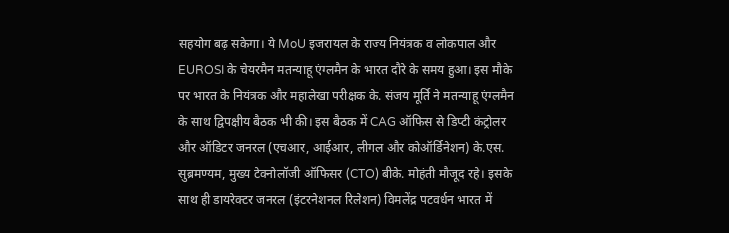सहयोग बढ़ सकेगा। ये MoU इजरायल के राज्य नियंत्रक व लोकपाल और EUROSI के चेयरमैन मतन्याहू एंग्लमैन के भारत दौरे के समय हुआ। इस मौके पर भारत के नियंत्रक और महालेखा परीक्षक के. संजय मूर्ति ने मतन्याहू एंग्लमैन के साथ द्विपक्षीय बैठक भी की। इस बैठक में CAG ऑफिस से डिप्टी कंट्रोलर और ऑडिटर जनरल (एचआर, आईआर, लीगल और कोऑर्डिनेशन) के.एस. सुब्रमण्यम, मुख्य टेक्नोलॉजी ऑफिसर (CTO) बीके. मोहंती मौजूद रहे। इसके साथ ही डायरेक्टर जनरल (इंटरनेशनल रिलेशन) विमलेंद्र पटवर्धन भारत में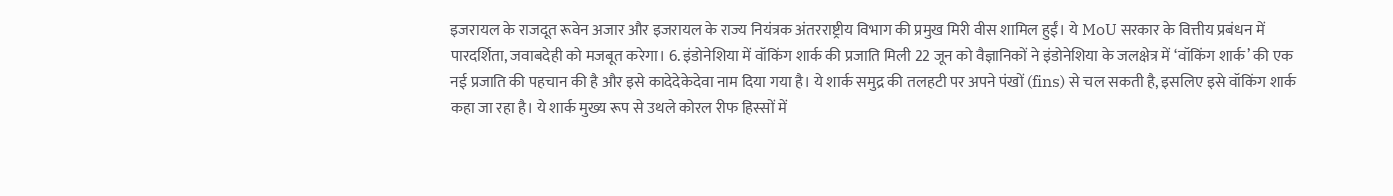इजरायल के राजदूत रूवेन अजार और इजरायल के राज्य नियंत्रक अंतरराष्ट्रीय विभाग की प्रमुख मिरी वीस शामिल हुईं। ये MoU सरकार के वित्तीय प्रबंधन में पारदर्शिता, जवाबदेही को मजबूत करेगा। 6. इंडोनेशिया में वॉकिंग शार्क की प्रजाति मिली 22 जून को वैज्ञानिकों ने इंडोनेशिया के जलक्षेत्र में ‘वॉकिंग शार्क’ की एक नई प्रजाति की पहचान की है और इसे कादेदेकेदेवा नाम दिया गया है। ये शार्क समुद्र की तलहटी पर अपने पंखों (fins) से चल सकती है, इसलिए इसे वॉकिंग शार्क कहा जा रहा है। ये शार्क मुख्य रूप से उथले कोरल रीफ हिस्सों में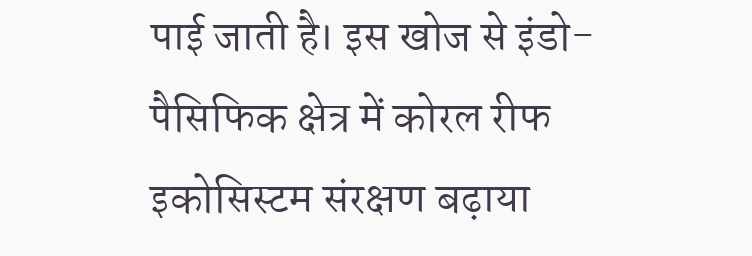पाई जाती है। इस खोज से इंडो-पैसिफिक क्षेत्र में कोरल रीफ इकोसिस्टम संरक्षण बढ़ाया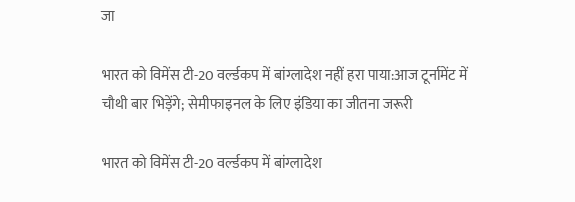जा

भारत को विमेंस टी-20 वर्ल्डकप में बांग्लादेश नहीं हरा पाया:आज टूर्नामेंट में चौथी बार भिड़ेंगे; सेमीफाइनल के लिए इंडिया का जीतना जरूरी

भारत को विमेंस टी-20 वर्ल्डकप में बांग्लादेश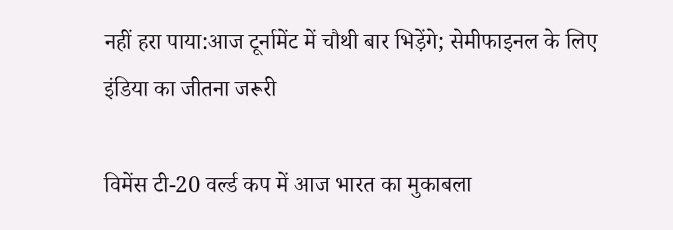नहीं हरा पाया:आज टूर्नामेंट में चौथी बार भिड़ेंगे; सेमीफाइनल के लिए इंडिया का जीतना जरूरी

विमेंस टी-20 वर्ल्ड कप में आज भारत का मुकाबला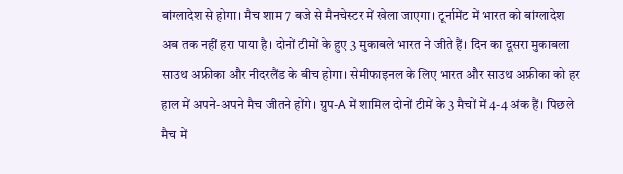बांग्लादेश से होगा। मैच शाम 7 बजे से मैनचेस्टर में खेला जाएगा। टूर्नामेंट में भारत को बांग्लादेश अब तक नहीं हरा पाया है। दोनों टीमों के हुए 3 मुकाबले भारत ने जीते हैं। दिन का दूसरा मुकाबला साउथ अफ्रीका और नीदरलैंड के बीच होगा। सेमीफाइनल के लिए भारत और साउथ अफ्रीका को हर हाल में अपने-अपने मैच जीतने होंगे। ग्रुप-A में शामिल दोनों टीमें के 3 मैचों में 4-4 अंक हैं। पिछले मैच में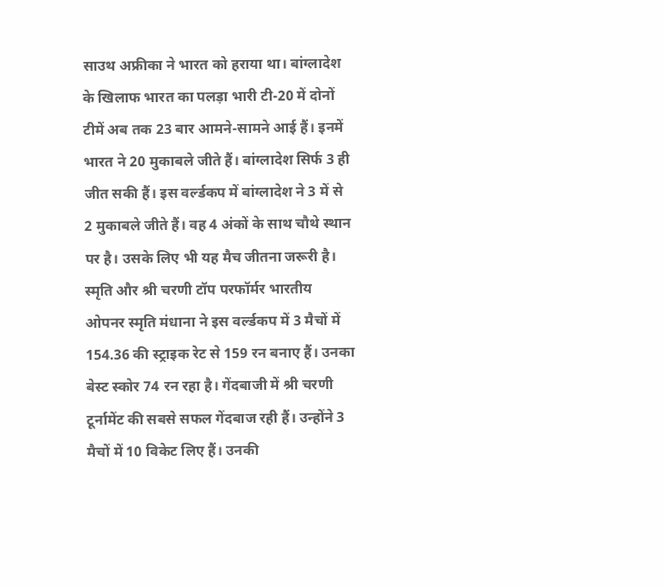साउथ अफ्रीका ने भारत को हराया था। बांग्लादेश के खिलाफ भारत का पलड़ा भारी टी-20 में दोनों टीमें अब तक 23 बार आमने-सामने आई हैं। इनमें भारत ने 20 मुकाबले जीते हैं। बांग्लादेश सिर्फ 3 ही जीत सकी हैं। इस वर्ल्डकप में बांग्लादेश ने 3 में से 2 मुकाबले जीते हैं। वह 4 अंकों के साथ चौथे स्थान पर है। उसके लिए भी यह मैच जीतना जरूरी है। स्मृति और श्री चरणी टॉप परफॉर्मर भारतीय ओपनर स्मृति मंधाना ने इस वर्ल्डकप में 3 मैचों में 154.36 की स्ट्राइक रेट से 159 रन बनाए हैं। उनका बेस्ट स्कोर 74 रन रहा है। गेंदबाजी में श्री चरणी टूर्नामेंट की सबसे सफल गेंदबाज रही हैं। उन्होंने 3 मैचों में 10 विकेट लिए हैं। उनकी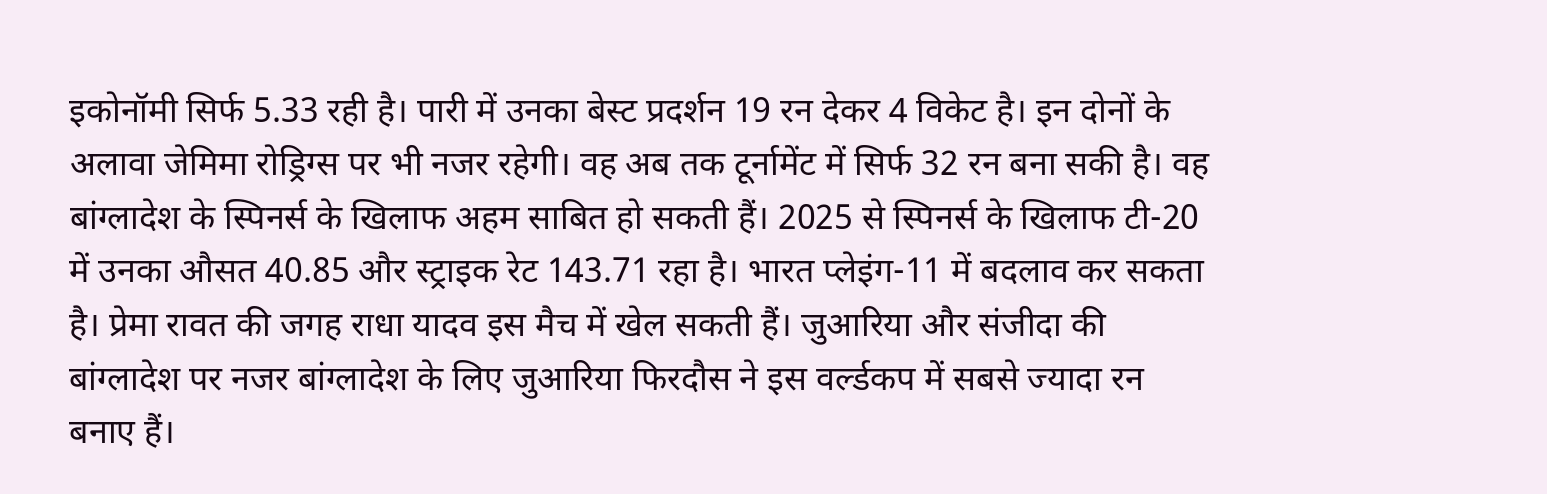इकोनॉमी सिर्फ 5.33 रही है। पारी में उनका बेस्ट प्रदर्शन 19 रन देकर 4 विकेट है। इन दोनों के अलावा जेमिमा रोड्रिग्स पर भी नजर रहेगी। वह अब तक टूर्नामेंट में सिर्फ 32 रन बना सकी है। वह बांग्लादेश के स्पिनर्स के खिलाफ अहम साबित हो सकती हैं। 2025 से स्पिनर्स के खिलाफ टी-20 में उनका औसत 40.85 और स्ट्राइक रेट 143.71 रहा है। भारत प्लेइंग-11 में बदलाव कर सकता है। प्रेमा रावत की जगह राधा यादव इस मैच में खेल सकती हैं। जुआरिया और संजीदा की बांग्लादेश पर नजर बांग्लादेश के लिए जुआरिया फिरदौस ने इस वर्ल्डकप में सबसे ज्यादा रन बनाए हैं।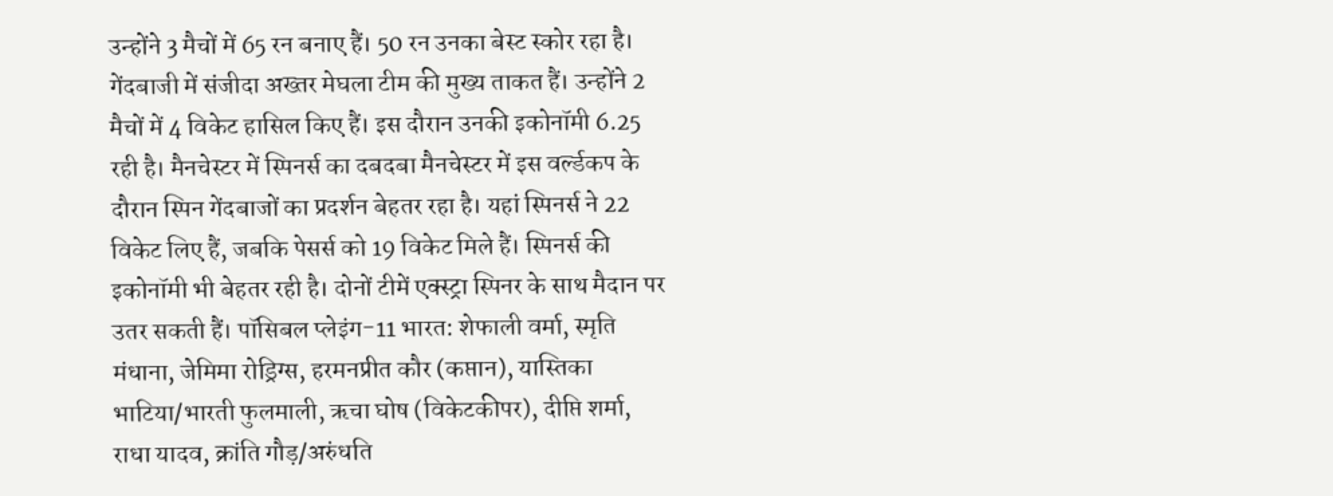उन्होंने 3 मैचों में 65 रन बनाए हैं। 50 रन उनका बेस्ट स्कोर रहा है। गेंदबाजी में संजीदा अख्तर मेघला टीम की मुख्य ताकत हैं। उन्होंने 2 मैचों में 4 विकेट हासिल किए हैं। इस दौरान उनकी इकोनॉमी 6.25 रही है। मैनचेस्टर में स्पिनर्स का दबदबा मैनचेस्टर में इस वर्ल्डकप के दौरान स्पिन गेंदबाजों का प्रदर्शन बेहतर रहा है। यहां स्पिनर्स ने 22 विकेट लिए हैं, जबकि पेसर्स को 19 विकेट मिले हैं। स्पिनर्स की इकोनॉमी भी बेहतर रही है। दोनों टीमें एक्स्ट्रा स्पिनर के साथ मैदान पर उतर सकती हैं। पॉसिबल प्लेइंग-11 भारत: शेफाली वर्मा, स्मृति मंधाना, जेमिमा रोड्रिग्स, हरमनप्रीत कौर (कप्तान), यास्तिका भाटिया/भारती फुलमाली, ऋचा घोष (विकेटकीपर), दीप्ति शर्मा, राधा यादव, क्रांति गौड़/अरुंधति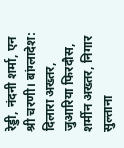रेड्डी, नंदनी शर्मा, एन श्री चरणी। बांग्लादेश: दिलारा अख्तर, जुआरिया फिरदौस, शर्मीन अख्तर, निगार सुल्ताना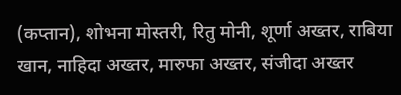(कप्तान), शोभना मोस्तरी, रितु मोनी, शूर्णा अख्तर, राबिया खान, नाहिदा अख्तर, मारुफा अख्तर, संजीदा अख्तर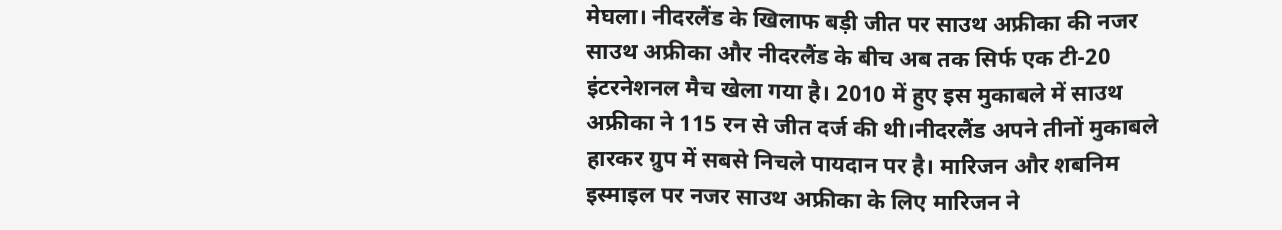मेघला। नीदरलैंड के खिलाफ बड़ी जीत पर साउथ अफ्रीका की नजर साउथ अफ्रीका और नीदरलैंड के बीच अब तक सिर्फ एक टी-20 इंटरनेशनल मैच खेला गया है। 2010 में हुए इस मुकाबले में साउथ अफ्रीका ने 115 रन से जीत दर्ज की थी।नीदरलैंड अपने तीनों मुकाबले हारकर ग्रुप में सबसे निचले पायदान पर है। मारिजन और शबनिम इस्माइल पर नजर साउथ अफ्रीका के लिए मारिजन ने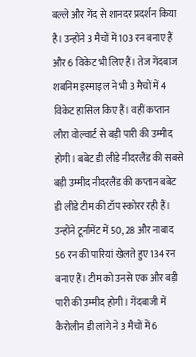बल्ले और गेंद से शानदर प्रदर्शन किया है। उन्होंने 3 मैचों में 103 रन बनाए हैं और 6 विकेट भी लिए हैं। तेज गेंदबाज शबनिम इस्माइल ने भी 3 मैचों में 4 विकेट हासिल किए हैं। वहीं कप्तान लौरा वोल्वार्ट से बड़ी पारी की उम्मीद होगी। बबेट डी लीडे नीदरलैंड की सबसे बड़ी उम्मीद नीदरलैंड की कप्तान बबेट डी लीडे टीम की टॉप स्कोरर रही हैं। उन्होंने टूर्नामेंट में 50, 28 और नाबाद 56 रन की पारियां खेलते हुए 134 रन बनाए हैं। टीम को उनसे एक और बड़ी पारी की उम्मीद होगी। गेंदबाजी में कैरोलीन डी लांगे ने 3 मैचों में 6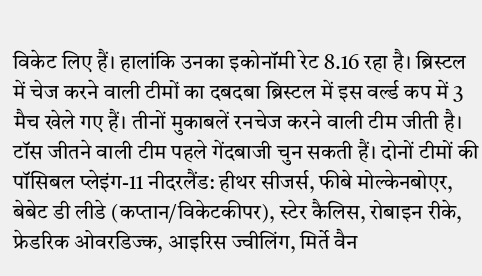विकेट लिए हैं। हालांकि उनका इकोनॉमी रेट 8.16 रहा है। ब्रिस्टल में चेज करने वाली टीमों का दबदबा ब्रिस्टल में इस वर्ल्ड कप में 3 मैच खेले गए हैं। तीनों मुकाबलें रनचेज करने वाली टीम जीती है। टॉस जीतने वाली टीम पहले गेंदबाजी चुन सकती हैं। दोनों टीमों की पॉसिबल प्लेइंग-11 नीदरलैंड: हीथर सीजर्स, फीबे मोल्केनबोएर, बेबेट डी लीडे (कप्तान/विकेटकीपर), स्टेर कैलिस, रोबाइन रीके, फ्रेडरिक ओवरडिज्क, आइरिस ज्वीलिंग, मिर्ते वैन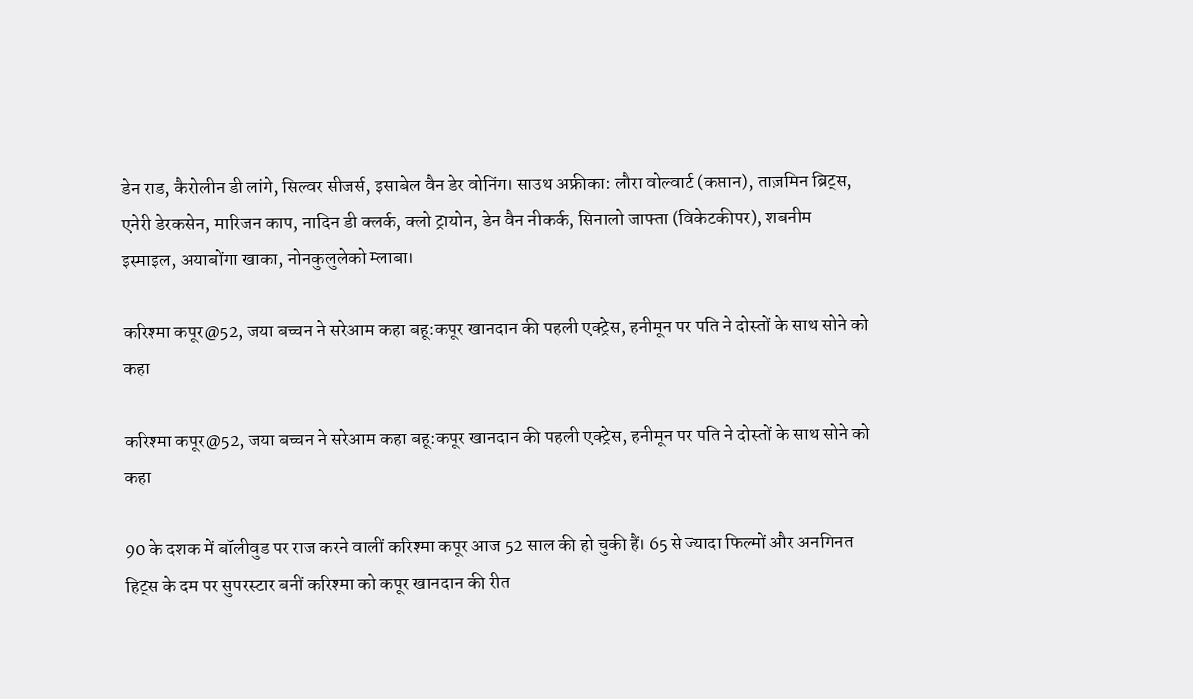डेन राड, कैरोलीन डी लांगे, सिल्वर सीजर्स, इसाबेल वैन डेर वोनिंग। साउथ अफ्रीका: लौरा वोल्वार्ट (कप्तान), ताज़मिन ब्रिट्स, एनेरी डेरकसेन, मारिजन काप, नादिन डी क्लर्क, क्लो ट्रायोन, डेन वैन नीकर्क, सिनालो जाफ्ता (विकेटकीपर), शबनीम इस्माइल, अयाबोंगा खाका, नोनकुलुलेको म्लाबा।

करिश्मा कपूर@52, जया बच्चन ने सरेआम कहा बहू:कपूर खानदान की पहली एक्ट्रेस, हनीमून पर पति ने दोस्तों के साथ सोने को कहा

करिश्मा कपूर@52, जया बच्चन ने सरेआम कहा बहू:कपूर खानदान की पहली एक्ट्रेस, हनीमून पर पति ने दोस्तों के साथ सोने को कहा

90 के दशक में बॉलीवुड पर राज करने वालीं करिश्मा कपूर आज 52 साल की हो चुकी हैं। 65 से ज्यादा फिल्मों और अनगिनत हिट्स के दम पर सुपरस्टार बनीं करिश्मा को कपूर खानदान की रीत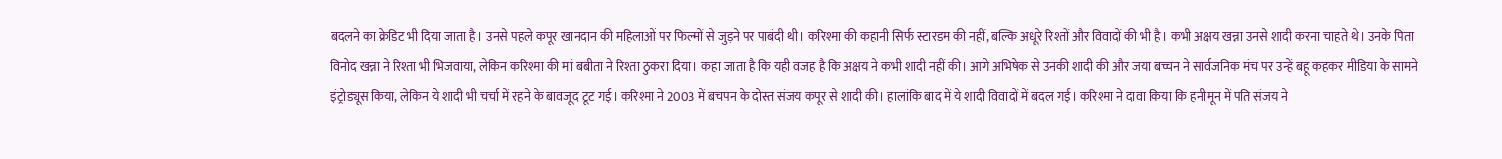बदलने का क्रेडिट भी दिया जाता है। उनसे पहले कपूर खानदान की महिलाओं पर फिल्मों से जुड़ने पर पाबंदी थी। करिश्मा की कहानी सिर्फ स्टारडम की नहीं, बल्कि अधूरे रिश्तों और विवादों की भी है। कभी अक्षय खन्ना उनसे शादी करना चाहते थे। उनके पिता विनोद खन्ना ने रिश्ता भी भिजवाया, लेकिन करिश्मा की मां बबीता ने रिश्ता ठुकरा दिया। कहा जाता है कि यही वजह है कि अक्षय ने कभी शादी नहीं की। आगे अभिषेक से उनकी शादी की और जया बच्चन ने सार्वजनिक मंच पर उन्हें बहू कहकर मीडिया के सामने इंट्रोड्यूस किया, लेकिन ये शादी भी चर्चा में रहने के बावजूद टूट गई। करिश्मा ने 2003 में बचपन के दोस्त संजय कपूर से शादी की। हालांकि बाद में ये शादी विवादों में बदल गई। करिश्मा ने दावा किया कि हनीमून में पति संजय ने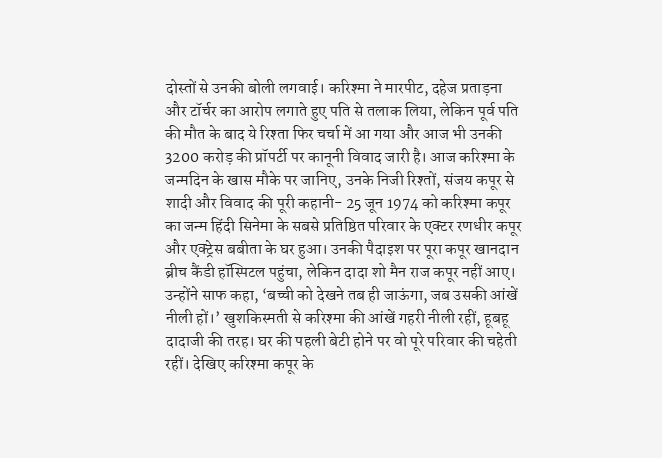दोस्तों से उनकी बोली लगवाई। करिश्मा ने मारपीट, दहेज प्रताड़ना और टॉर्चर का आरोप लगाते हुए पति से तलाक लिया, लेकिन पूर्व पति की मौत के बाद ये रिश्ता फिर चर्चा में आ गया और आज भी उनकी 3200 करोड़ की प्रॉपर्टी पर कानूनी विवाद जारी है। आज करिश्मा के जन्मदिन के खास मौके पर जानिए, उनके निजी रिश्तों, संजय कपूर से शादी और विवाद की पूरी कहानी- 25 जून 1974 को करिश्मा कपूर का जन्म हिंदी सिनेमा के सबसे प्रतिष्ठित परिवार के एक्टर रणधीर कपूर और एक्ट्रेस बबीता के घर हुआ। उनकी पैदाइश पर पूरा कपूर खानदान ब्रीच कैंडी हॉस्पिटल पहुंचा, लेकिन दादा शो मैन राज कपूर नहीं आए। उन्होंने साफ कहा, ‘बच्ची को देखने तब ही जाऊंगा, जब उसकी आंखें नीली हों।’ खुशकिस्मती से करिश्मा की आंखें गहरी नीली रहीं, हूबहू दादाजी की तरह। घर की पहली बेटी होने पर वो पूरे परिवार की चहेती रहीं। देखिए करिश्मा कपूर के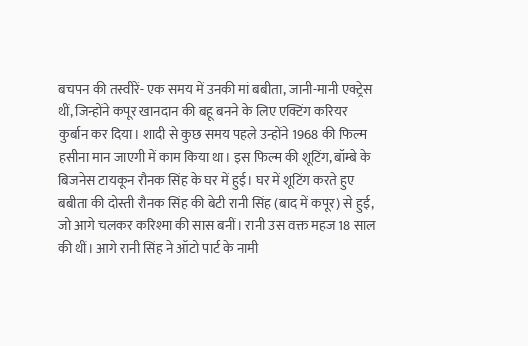बचपन की तस्वीरें- एक समय में उनकी मां बबीता, जानी-मानी एक्ट्रेस थीं, जिन्होंने कपूर खानदान की बहू बनने के लिए एक्टिंग करियर कुर्बान कर दिया। शादी से कुछ समय पहले उन्होंने 1968 की फिल्म हसीना मान जाएगी में काम किया था। इस फिल्म की शूटिंग, बॉम्बे के बिजनेस टायकून रौनक सिंह के घर में हुई। घर में शूटिंग करते हुए बबीता की दोस्ती रौनक सिंह की बेटी रानी सिंह (बाद में कपूर) से हुई, जो आगे चलकर करिश्मा की सास बनीं। रानी उस वक्त महज 18 साल की थीं। आगे रानी सिंह ने ऑटो पार्ट के नामी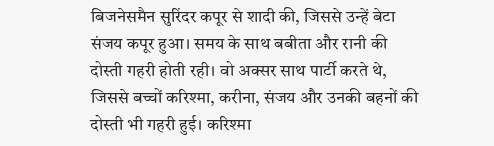बिजनेसमैन सुरिंदर कपूर से शादी की, जिससे उन्हें बेटा संजय कपूर हुआ। समय के साथ बबीता और रानी की दोस्ती गहरी होती रही। वो अक्सर साथ पार्टी करते थे, जिससे बच्चों करिश्मा, करीना, संजय और उनकी बहनों की दोस्ती भी गहरी हुई। करिश्मा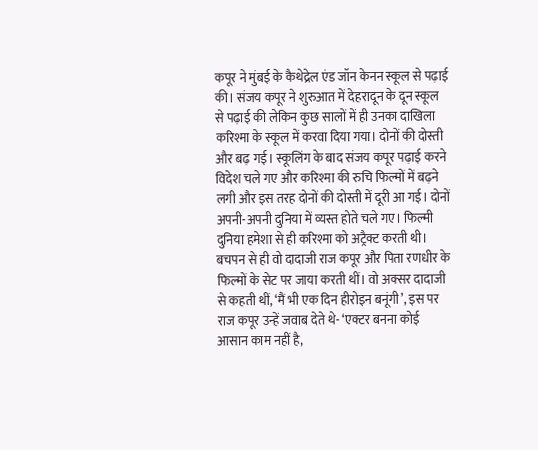कपूर ने मुंबई के कैथेद्रेल एंड जॉन केनन स्कूल से पढ़ाई की। संजय कपूर ने शुरुआत में देहरादून के दून स्कूल से पढ़ाई की लेकिन कुछ सालों में ही उनका दाखिला करिश्मा के स्कूल में करवा दिया गया। दोनों की दोस्ती और बढ़ गई। स्कूलिंग के बाद संजय कपूर पढ़ाई करने विदेश चले गए और करिश्मा की रुचि फिल्मों में बढ़ने लगी और इस तरह दोनों की दोस्ती में दूरी आ गई। दोनों अपनी-अपनी दुनिया में व्यस्त होते चले गए। फिल्मी दुनिया हमेशा से ही करिश्मा को अट्रैक्ट करती थी। बचपन से ही वो दादाजी राज कपूर और पिता रणधीर के फिल्मों के सेट पर जाया करती थीं। वो अक्सर दादाजी से कहती थीं, ‘मैं भी एक दिन हीरोइन बनूंगी’, इस पर राज कपूर उन्हें जवाब देते थे- ‘एक्टर बनना कोई आसान काम नहीं है,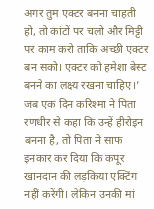अगर तुम एक्टर बनना चाहती हो, तो कांटों पर चलो और मिट्टी पर काम करो ताकि अच्छी एक्टर बन सको। एक्टर को हमेशा बेस्ट बनने का लक्ष्य रखना चाहिए।’ जब एक दिन करिश्मा ने पिता रणधीर से कहा कि उन्हें हीरोइन बनना है, तो पिता ने साफ इनकार कर दिया कि कपूर खानदान की लड़किया एक्टिंग नहीं करेंगी। लेकिन उनकी मां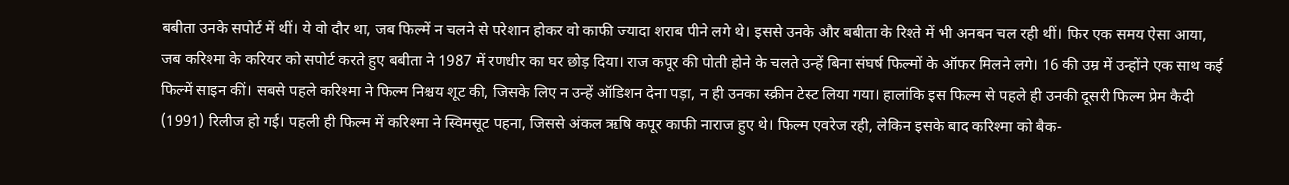बबीता उनके सपोर्ट में थीं। ये वो दौर था, जब फिल्में न चलने से परेशान होकर वो काफी ज्यादा शराब पीने लगे थे। इससे उनके और बबीता के रिश्ते में भी अनबन चल रही थीं। फिर एक समय ऐसा आया, जब करिश्मा के करियर को सपोर्ट करते हुए बबीता ने 1987 में रणधीर का घर छोड़ दिया। राज कपूर की पोती होने के चलते उन्हें बिना संघर्ष फिल्मों के ऑफर मिलने लगे। 16 की उम्र में उन्होंने एक साथ कई फिल्में साइन कीं। सबसे पहले करिश्मा ने फिल्म निश्चय शूट की, जिसके लिए न उन्हें ऑडिशन देना पड़ा, न ही उनका स्क्रीन टेस्ट लिया गया। हालांकि इस फिल्म से पहले ही उनकी दूसरी फिल्म प्रेम कैदी (1991) रिलीज हो गई। पहली ही फिल्म में करिश्मा ने स्विमसूट पहना, जिससे अंकल ऋषि कपूर काफी नाराज हुए थे। फिल्म एवरेज रही, लेकिन इसके बाद करिश्मा को बैक-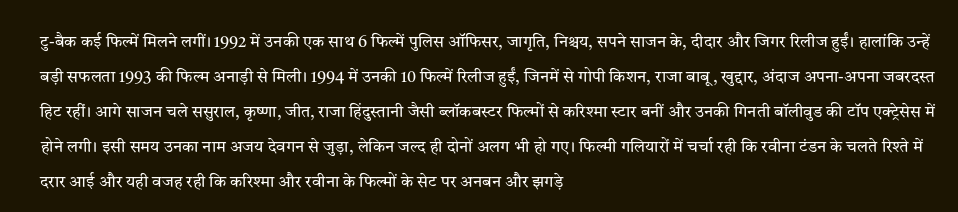टु-बैक कई फिल्में मिलने लगीं। 1992 में उनकी एक साथ 6 फिल्में पुलिस ऑफिसर, जागृति, निश्चय, सपने साजन के, दीदार और जिगर रिलीज हुईं। हालांकि उन्हें बड़ी सफलता 1993 की फिल्म अनाड़ी से मिली। 1994 में उनकी 10 फिल्में रिलीज हुईं, जिनमें से गोपी किशन, राजा बाबू, खुद्दार, अंदाज अपना-अपना जबरदस्त हिट रहीं। आगे साजन चले ससुराल, कृष्णा, जीत, राजा हिंदुस्तानी जैसी ब्लॉकबस्टर फिल्मों से करिश्मा स्टार बनीं और उनकी गिनती बॉलीवुड की टॉप एक्ट्रेसेस में होने लगी। इसी समय उनका नाम अजय देवगन से जुड़ा, लेकिन जल्द ही दोनों अलग भी हो गए। फिल्मी गलियारों में चर्चा रही कि रवीना टंडन के चलते रिश्ते में दरार आई और यही वजह रही कि करिश्मा और रवीना के फिल्मों के सेट पर अनबन और झगड़े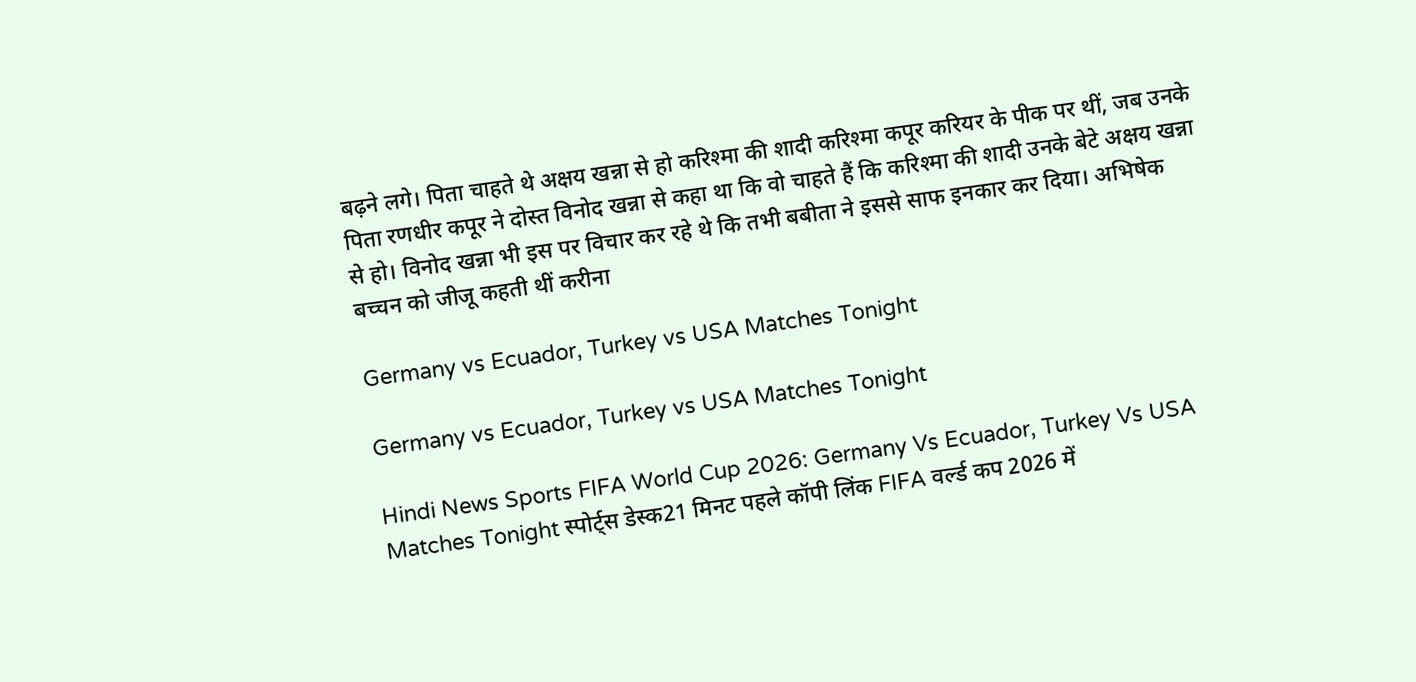बढ़ने लगे। पिता चाहते थे अक्षय खन्ना से हो करिश्मा की शादी करिश्मा कपूर करियर के पीक पर थीं, जब उनके पिता रणधीर कपूर ने दोस्त विनोद खन्ना से कहा था कि वो चाहते हैं कि करिश्मा की शादी उनके बेटे अक्षय खन्ना से हो। विनोद खन्ना भी इस पर विचार कर रहे थे कि तभी बबीता ने इससे साफ इनकार कर दिया। अभिषेक बच्चन को जीजू कहती थीं करीना

Germany vs Ecuador, Turkey vs USA Matches Tonight

Germany vs Ecuador, Turkey vs USA Matches Tonight

Hindi News Sports FIFA World Cup 2026: Germany Vs Ecuador, Turkey Vs USA Matches Tonight स्पोर्ट्स डेस्क21 मिनट पहले कॉपी लिंक FIFA वर्ल्ड कप 2026 में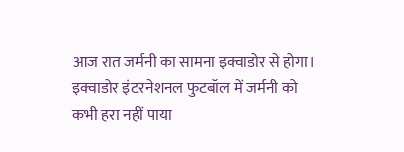आज रात जर्मनी का सामना इक्वाडोर से होगा। इक्वाडोर इंटरनेशनल फुटबॉल में जर्मनी को कभी हरा नहीं पाया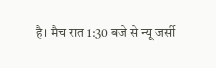है। मैच रात 1:30 बजे से न्यू जर्सी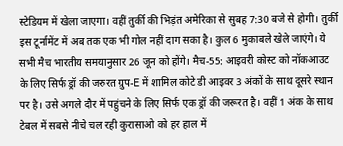स्टेडियम में खेला जाएगा। वहीं तुर्की की भिड़ंत अमेरिका से सुबह 7:30 बजे से होगी। तुर्की इस टूर्नामेंट में अब तक एक भी गोल नहीं दाग सका है। कुल 6 मुकाबले खेले जाएंगे। ये सभी मैच भारतीय समयानुसार 26 जून को होंगे। मैच-55: आइवरी कोस्ट को नॉकआउट के लिए सिर्फ ड्रॉ की जरुरत ग्रुप-E में शामिल कोटे डी आइवर 3 अंकों के साथ दूसरे स्थान पर है। उसे अगले दौर में पहुंचने के लिए सिर्फ एक ड्रॉ की जरूरत है। वहीं 1 अंक के साथ टेबल में सबसे नीचे चल रही कुरासाओ को हर हाल में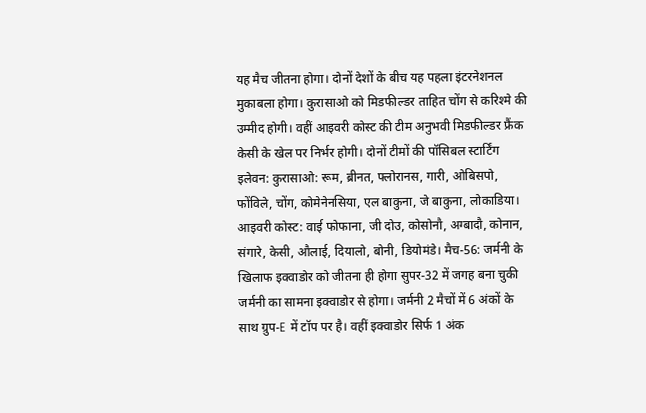यह मैच जीतना होगा। दोनों देशों के बीच यह पहला इंटरनेशनल मुकाबला होगा। कुरासाओ को मिडफील्डर ताहित चोंग से करिश्मे की उम्मीद होगी। वहीं आइवरी कोस्ट की टीम अनुभवी मिडफील्डर फ्रैंक केसी के खेल पर निर्भर होगी। दोनों टीमों की पॉसिबल स्टार्टिंग इलेवन: कुरासाओ: रूम, ब्रीनत, फ्लोरानस, गारी, ओबिसपो, फोंविले, चोंग, कोमेनेनसिया, एल बाकुना, जे बाकुना, लोकाडिया। आइवरी कोस्ट: वाई फोफाना, जी दोउ, कोसोनौ, अग्बादौ, कोनान, संगारे, केसी, औलाई, दियालो, बोनी, डियोमंडे। मैच-56: जर्मनी के खिलाफ इक्वाडोर को जीतना ही होगा सुपर-32 में जगह बना चुकी जर्मनी का सामना इक्वाडोर से होगा। जर्मनी 2 मैचों में 6 अंकों के साथ ग्रुप-E में टॉप पर है। वहीं इक्वाडोर सिर्फ 1 अंक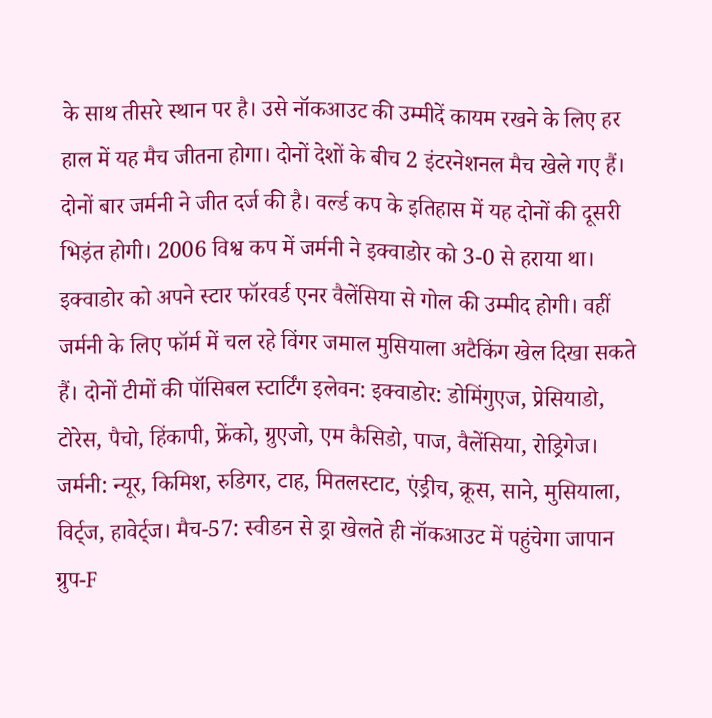के साथ तीसरे स्थान पर है। उसे नॉकआउट की उम्मीदें कायम रखने के लिए हर हाल में यह मैच जीतना होगा। दोनों देशों के बीच 2 इंटरनेशनल मैच खेले गए हैं। दोनों बार जर्मनी ने जीत दर्ज की है। वर्ल्ड कप के इतिहास में यह दोनों की दूसरी भिड़ंत होगी। 2006 विश्व कप में जर्मनी ने इक्वाडोर को 3-0 से हराया था। इक्वाडोर को अपने स्टार फॉरवर्ड एनर वैलेंसिया से गोल की उम्मीद होगी। वहीं जर्मनी के लिए फॉर्म में चल रहे विंगर जमाल मुसियाला अटैकिंग खेल दिखा सकते हैं। दोनों टीमों की पॉसिबल स्टार्टिंग इलेवन: इक्वाडोर: डोमिंगुएज, प्रेसियाडो, टोरेस, पैचो, हिंकापी, फ्रेंको, ग्रुएजो, एम कैसिडो, पाज, वैलेंसिया, रोड्रिगेज। जर्मनी: न्यूर, किमिश, रुडिगर, टाह, मितलस्टाट, एंड्रीच, क्रूस, साने, मुसियाला, विर्ट्ज, हावेर्ट्ज। मैच-57: स्वीडन से ड्रा खेलते ही नॉकआउट में पहुंचेगा जापान ग्रुप-F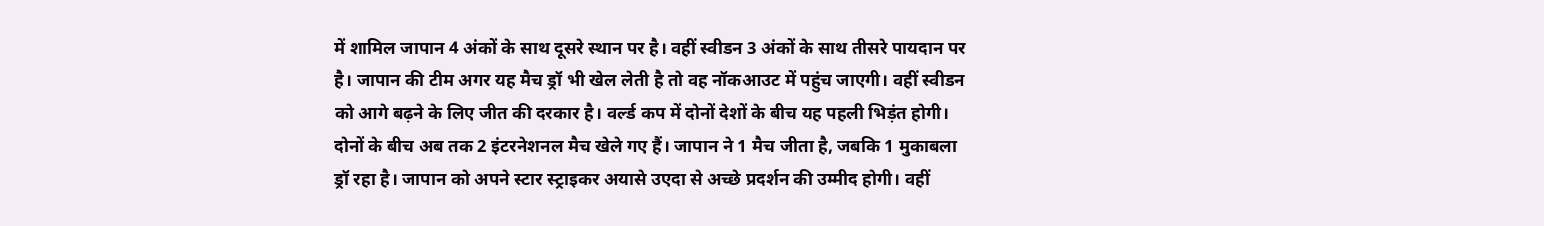में शामिल जापान 4 अंकों के साथ दूसरे स्थान पर है। वहीं स्वीडन 3 अंकों के साथ तीसरे पायदान पर है। जापान की टीम अगर यह मैच ड्रॉ भी खेल लेती है तो वह नॉकआउट में पहुंच जाएगी। वहीं स्वीडन को आगे बढ़ने के लिए जीत की दरकार है। वर्ल्ड कप में दोनों देशों के बीच यह पहली भिड़ंत होगी। दोनों के बीच अब तक 2 इंटरनेशनल मैच खेले गए हैं। जापान ने 1 मैच जीता है, जबकि 1 मुकाबला ड्रॉ रहा है। जापान को अपने स्टार स्ट्राइकर अयासे उएदा से अच्छे प्रदर्शन की उम्मीद होगी। वहीं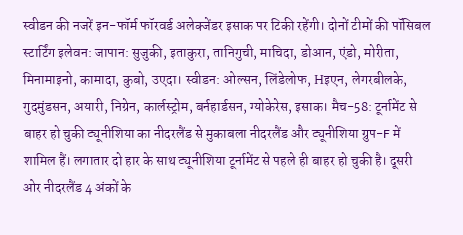स्वीडन की नजरें इन-फॉर्म फॉरवर्ड अलेक्जेंडर इसाक पर टिकी रहेंगी। दोनों टीमों की पॉसिबल स्टार्टिंग इलेवन: जापान: सुजुकी, इताकुरा, तानिगुची, माचिदा, डोआन, एंडो, मोरीता, मिनामाइनो, कामादा, कुबो, उएदा। स्वीडन: ओल्सन, लिंडेलोफ, Hइएन, लेगरबीलके, गुदमुंडसन, अयारी, निग्रेन, कार्लस्ट्रोम, बर्नहार्डसन, ग्योकेरेस, इसाक। मैच-58: टूर्नामेंट से बाहर हो चुकी ट्यूनीशिया का नीदरलैंड से मुकाबला नीदरलैंड और ट्यूनीशिया ग्रुप-F में शामिल हैं। लगातार दो हार के साथ ट्यूनीशिया टूर्नामेंट से पहले ही बाहर हो चुकी है। दूसरी ओर नीदरलैंड 4 अंकों के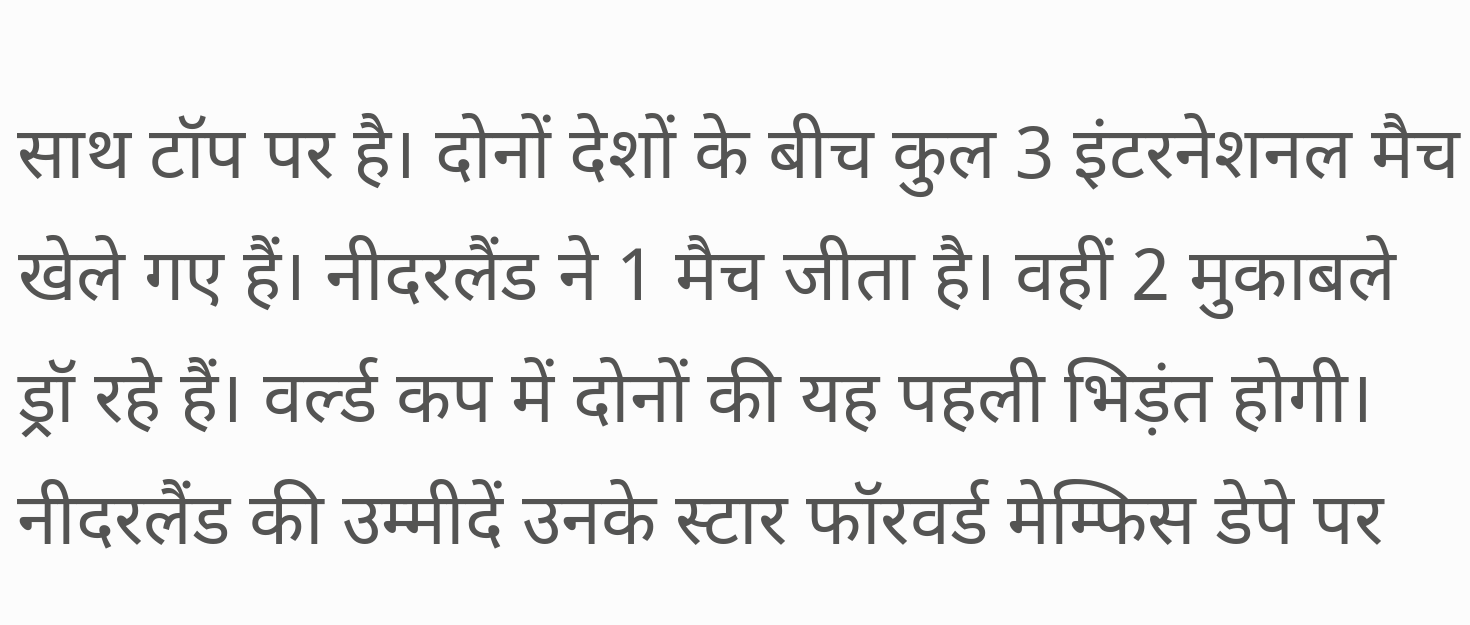साथ टॉप पर है। दोनों देशों के बीच कुल 3 इंटरनेशनल मैच खेले गए हैं। नीदरलैंड ने 1 मैच जीता है। वहीं 2 मुकाबले ड्रॉ रहे हैं। वर्ल्ड कप में दोनों की यह पहली भिड़ंत होगी। नीदरलैंड की उम्मीदें उनके स्टार फॉरवर्ड मेम्फिस डेपे पर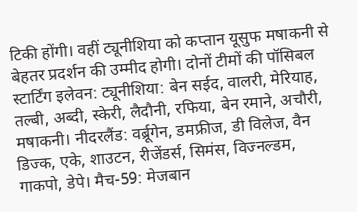टिकी होंगी। वहीं ट्यूनीशिया को कप्तान यूसुफ मषाकनी से बेहतर प्रदर्शन की उम्मीद होगी। दोनों टीमों की पॉसिबल स्टार्टिंग इलेवन: ट्यूनीशिया: बेन सईद, वालरी, मेरियाह, तल्बी, अब्दी, स्केरी, लैदौनी, रफिया, बेन रमाने, अचौरी, मषाकनी। नीदरलैंड: वर्ब्रूगेन, डमफ्रीज, डी विलेज, वैन डिज्क, एके, शाउटन, रीजेंडर्स, सिमंस, विज्नल्डम, गाकपो, डेपे। मैच-59: मेजबान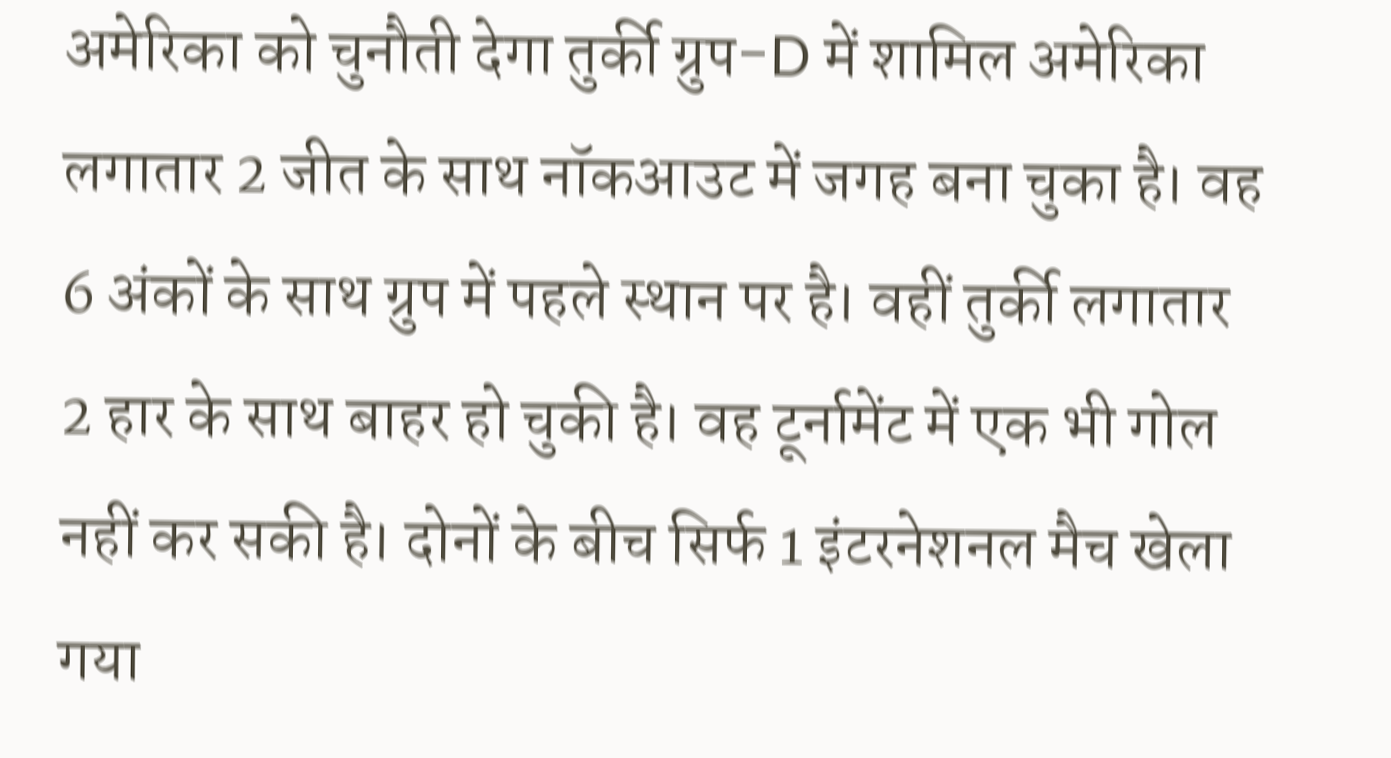अमेरिका को चुनौती देगा तुर्की ग्रुप-D में शामिल अमेरिका लगातार 2 जीत के साथ नॉकआउट में जगह बना चुका है। वह 6 अंकों के साथ ग्रुप में पहले स्थान पर है। वहीं तुर्की लगातार 2 हार के साथ बाहर हो चुकी है। वह टूर्नामेंट में एक भी गोल नहीं कर सकी है। दोनों के बीच सिर्फ 1 इंटरनेशनल मैच खेला गया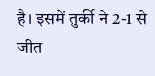है। इसमें तुर्की ने 2-1 से जीत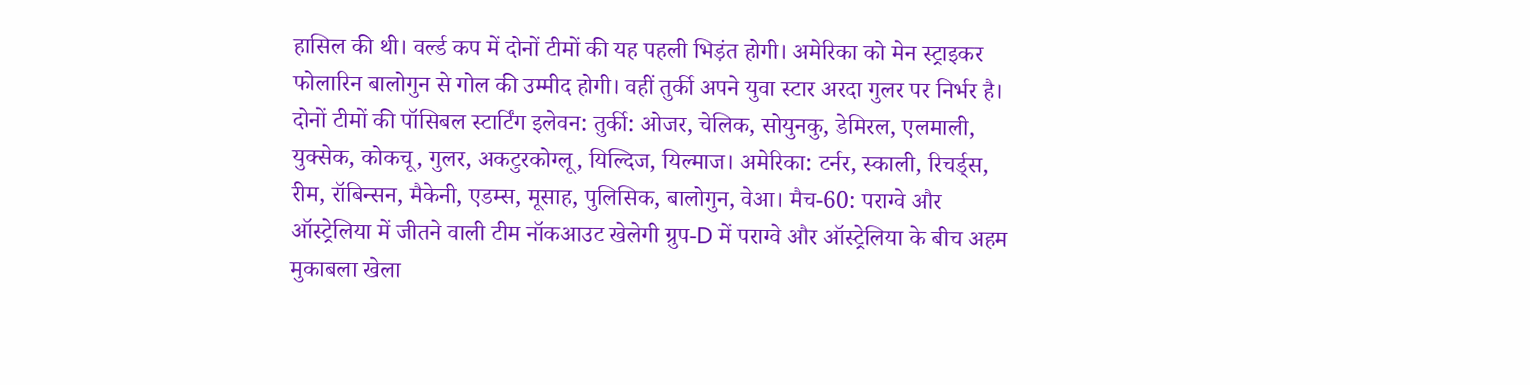हासिल की थी। वर्ल्ड कप में दोनों टीमों की यह पहली भिड़ंत होगी। अमेरिका को मेन स्ट्राइकर फोलारिन बालोगुन से गोल की उम्मीद होगी। वहीं तुर्की अपने युवा स्टार अरदा गुलर पर निर्भर है। दोनों टीमों की पॉसिबल स्टार्टिंग इलेवन: तुर्की: ओजर, चेलिक, सोयुनकु, डेमिरल, एलमाली, युक्सेक, कोकचू, गुलर, अकटुरकोग्लू, यिल्दिज, यिल्माज। अमेरिका: टर्नर, स्काली, रिचर्ड्स, रीम, रॉबिन्सन, मैकेनी, एडम्स, मूसाह, पुलिसिक, बालोगुन, वेआ। मैच-60: पराग्वे और ऑस्ट्रेलिया में जीतने वाली टीम नॉकआउट खेलेगी ग्रुप-D में पराग्वे और ऑस्ट्रेलिया के बीच अहम मुकाबला खेला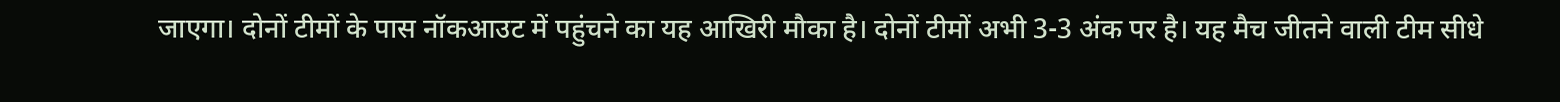जाएगा। दोनों टीमों के पास नॉकआउट में पहुंचने का यह आखिरी मौका है। दोनों टीमों अभी 3-3 अंक पर है। यह मैच जीतने वाली टीम सीधे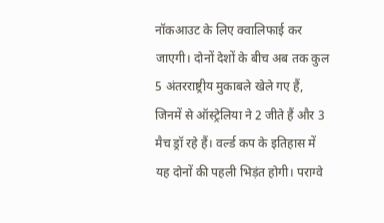नॉकआउट के लिए क्वालिफाई कर जाएगी। दोनों देशों के बीच अब तक कुल 5 अंतरराष्ट्रीय मुकाबले खेले गए हैं, जिनमें से ऑस्ट्रेलिया ने 2 जीते हैं और 3 मैच ड्रॉ रहे हैं। वर्ल्ड कप के इतिहास में यह दोनों की पहली भिड़ंत होगी। पराग्वे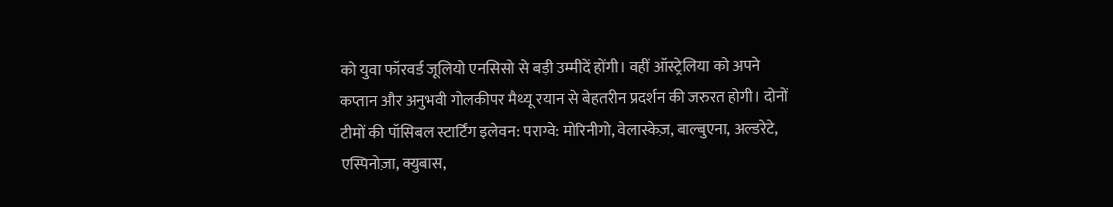को युवा फॉरवर्ड जूलियो एनसिसो से बड़ी उम्मीदें होंगी। वहीं ऑस्ट्रेलिया को अपने कप्तान और अनुभवी गोलकीपर मैथ्यू रयान से बेहतरीन प्रदर्शन की जरुरत होगी। दोनों टीमों की पॉसिबल स्टार्टिंग इलेवन: पराग्वे: मोरिनीगो, वेलास्केज़, बाल्बुएना, अल्डरेटे, एस्पिनोज़ा, क्युबास,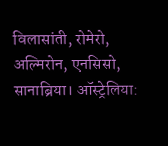विलासांती, रोमेरो, अल्मिरोन, एनसिसो, सानाब्रिया। ऑस्ट्रेलिया: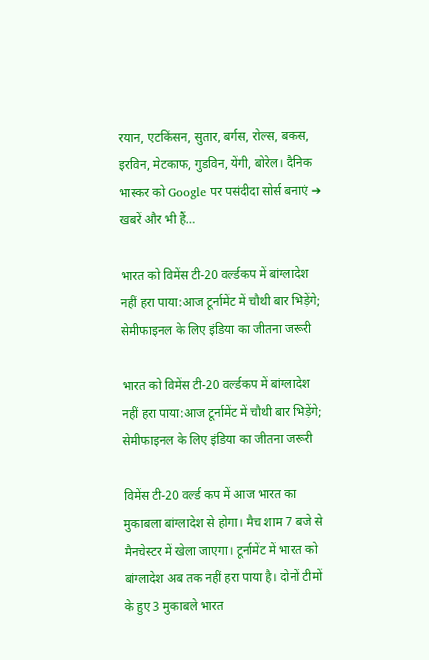रयान, एटकिंसन, सुतार, बर्गस, रोल्स, बकस, इरविन, मेटकाफ, गुडविन, येंगी, बोरेल। दैनिक भास्कर को Google पर पसंदीदा सोर्स बनाएं ➔ खबरें और भी हैं…

भारत को विमेंस टी-20 वर्ल्डकप में बांग्लादेश नहीं हरा पाया:आज टूर्नामेंट में चौथी बार भिड़ेंगे; सेमीफाइनल के लिए इंडिया का जीतना जरूरी

भारत को विमेंस टी-20 वर्ल्डकप में बांग्लादेश नहीं हरा पाया:आज टूर्नामेंट में चौथी बार भिड़ेंगे; सेमीफाइनल के लिए इंडिया का जीतना जरूरी

विमेंस टी-20 वर्ल्ड कप में आज भारत का मुकाबला बांग्लादेश से होगा। मैच शाम 7 बजे से मैनचेस्टर में खेला जाएगा। टूर्नामेंट में भारत को बांग्लादेश अब तक नहीं हरा पाया है। दोनों टीमों के हुए 3 मुकाबले भारत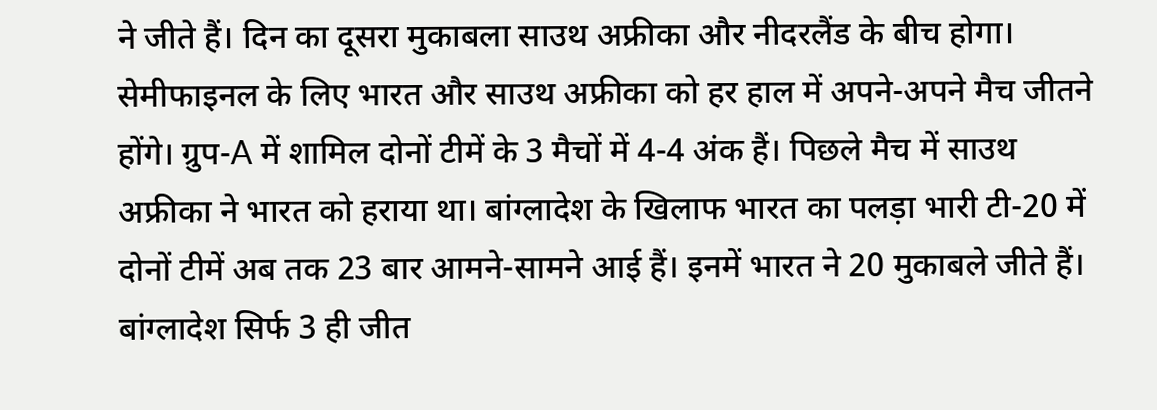ने जीते हैं। दिन का दूसरा मुकाबला साउथ अफ्रीका और नीदरलैंड के बीच होगा। सेमीफाइनल के लिए भारत और साउथ अफ्रीका को हर हाल में अपने-अपने मैच जीतने होंगे। ग्रुप-A में शामिल दोनों टीमें के 3 मैचों में 4-4 अंक हैं। पिछले मैच में साउथ अफ्रीका ने भारत को हराया था। बांग्लादेश के खिलाफ भारत का पलड़ा भारी टी-20 में दोनों टीमें अब तक 23 बार आमने-सामने आई हैं। इनमें भारत ने 20 मुकाबले जीते हैं। बांग्लादेश सिर्फ 3 ही जीत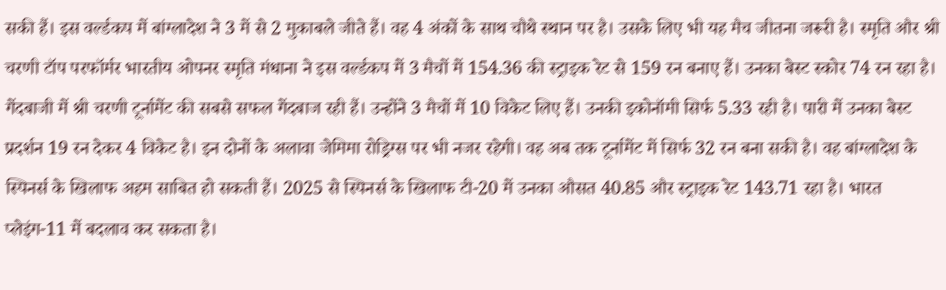सकी हैं। इस वर्ल्डकप में बांग्लादेश ने 3 में से 2 मुकाबले जीते हैं। वह 4 अंकों के साथ चौथे स्थान पर है। उसके लिए भी यह मैच जीतना जरूरी है। स्मृति और श्री चरणी टॉप परफॉर्मर भारतीय ओपनर स्मृति मंधाना ने इस वर्ल्डकप में 3 मैचों में 154.36 की स्ट्राइक रेट से 159 रन बनाए हैं। उनका बेस्ट स्कोर 74 रन रहा है। गेंदबाजी में श्री चरणी टूर्नामेंट की सबसे सफल गेंदबाज रही हैं। उन्होंने 3 मैचों में 10 विकेट लिए हैं। उनकी इकोनॉमी सिर्फ 5.33 रही है। पारी में उनका बेस्ट प्रदर्शन 19 रन देकर 4 विकेट है। इन दोनों के अलावा जेमिमा रोड्रिग्स पर भी नजर रहेगी। वह अब तक टूर्नामेंट में सिर्फ 32 रन बना सकी है। वह बांग्लादेश के स्पिनर्स के खिलाफ अहम साबित हो सकती हैं। 2025 से स्पिनर्स के खिलाफ टी-20 में उनका औसत 40.85 और स्ट्राइक रेट 143.71 रहा है। भारत प्लेइंग-11 में बदलाव कर सकता है।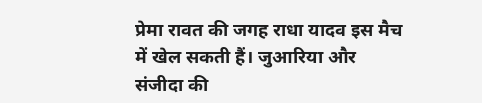प्रेमा रावत की जगह राधा यादव इस मैच में खेल सकती हैं। जुआरिया और संजीदा की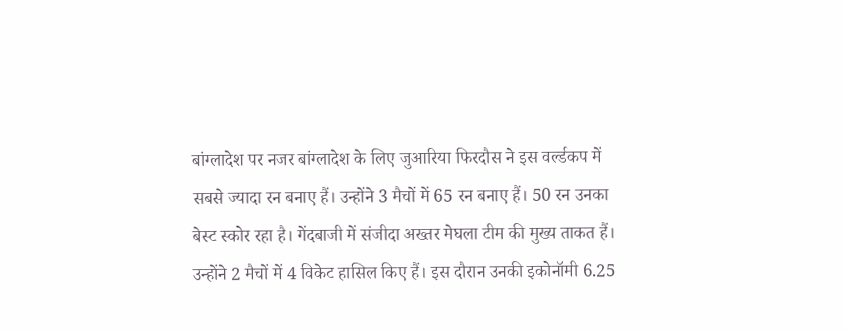बांग्लादेश पर नजर बांग्लादेश के लिए जुआरिया फिरदौस ने इस वर्ल्डकप में सबसे ज्यादा रन बनाए हैं। उन्होंने 3 मैचों में 65 रन बनाए हैं। 50 रन उनका बेस्ट स्कोर रहा है। गेंदबाजी में संजीदा अख्तर मेघला टीम की मुख्य ताकत हैं। उन्होंने 2 मैचों में 4 विकेट हासिल किए हैं। इस दौरान उनकी इकोनॉमी 6.25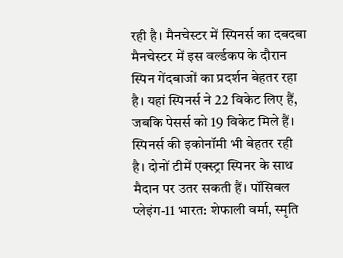रही है। मैनचेस्टर में स्पिनर्स का दबदबा मैनचेस्टर में इस वर्ल्डकप के दौरान स्पिन गेंदबाजों का प्रदर्शन बेहतर रहा है। यहां स्पिनर्स ने 22 विकेट लिए हैं, जबकि पेसर्स को 19 विकेट मिले हैं। स्पिनर्स की इकोनॉमी भी बेहतर रही है। दोनों टीमें एक्स्ट्रा स्पिनर के साथ मैदान पर उतर सकती हैं। पॉसिबल प्लेइंग-11 भारत: शेफाली वर्मा, स्मृति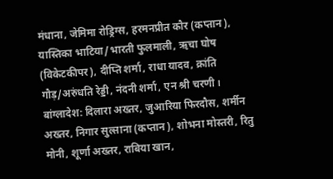मंधाना, जेमिमा रोड्रिग्स, हरमनप्रीत कौर (कप्तान), यास्तिका भाटिया/भारती फुलमाली, ऋचा घोष (विकेटकीपर), दीप्ति शर्मा, राधा यादव, क्रांति गौड़/अरुंधति रेड्डी, नंदनी शर्मा, एन श्री चरणी। बांग्लादेश: दिलारा अख्तर, जुआरिया फिरदौस, शर्मीन अख्तर, निगार सुल्ताना (कप्तान), शोभना मोस्तरी, रितु मोनी, शूर्णा अख्तर, राबिया खान,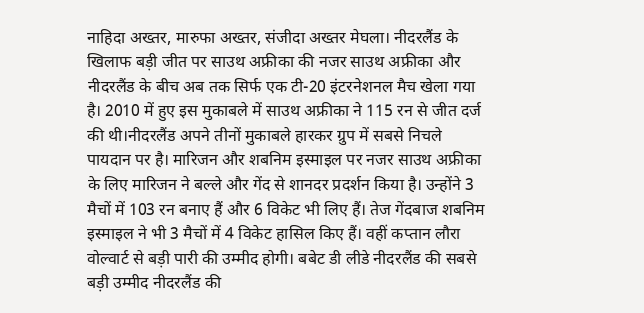नाहिदा अख्तर, मारुफा अख्तर, संजीदा अख्तर मेघला। नीदरलैंड के खिलाफ बड़ी जीत पर साउथ अफ्रीका की नजर साउथ अफ्रीका और नीदरलैंड के बीच अब तक सिर्फ एक टी-20 इंटरनेशनल मैच खेला गया है। 2010 में हुए इस मुकाबले में साउथ अफ्रीका ने 115 रन से जीत दर्ज की थी।नीदरलैंड अपने तीनों मुकाबले हारकर ग्रुप में सबसे निचले पायदान पर है। मारिजन और शबनिम इस्माइल पर नजर साउथ अफ्रीका के लिए मारिजन ने बल्ले और गेंद से शानदर प्रदर्शन किया है। उन्होंने 3 मैचों में 103 रन बनाए हैं और 6 विकेट भी लिए हैं। तेज गेंदबाज शबनिम इस्माइल ने भी 3 मैचों में 4 विकेट हासिल किए हैं। वहीं कप्तान लौरा वोल्वार्ट से बड़ी पारी की उम्मीद होगी। बबेट डी लीडे नीदरलैंड की सबसे बड़ी उम्मीद नीदरलैंड की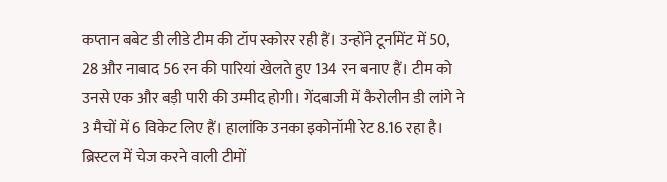कप्तान बबेट डी लीडे टीम की टॉप स्कोरर रही हैं। उन्होंने टूर्नामेंट में 50, 28 और नाबाद 56 रन की पारियां खेलते हुए 134 रन बनाए हैं। टीम को उनसे एक और बड़ी पारी की उम्मीद होगी। गेंदबाजी में कैरोलीन डी लांगे ने 3 मैचों में 6 विकेट लिए हैं। हालांकि उनका इकोनॉमी रेट 8.16 रहा है। ब्रिस्टल में चेज करने वाली टीमों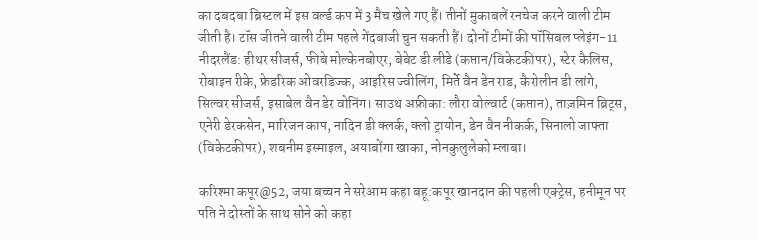का दबदबा ब्रिस्टल में इस वर्ल्ड कप में 3 मैच खेले गए हैं। तीनों मुकाबलें रनचेज करने वाली टीम जीती है। टॉस जीतने वाली टीम पहले गेंदबाजी चुन सकती हैं। दोनों टीमों की पॉसिबल प्लेइंग-11 नीदरलैंड: हीथर सीजर्स, फीबे मोल्केनबोएर, बेबेट डी लीडे (कप्तान/विकेटकीपर), स्टेर कैलिस, रोबाइन रीके, फ्रेडरिक ओवरडिज्क, आइरिस ज्वीलिंग, मिर्ते वैन डेन राड, कैरोलीन डी लांगे, सिल्वर सीजर्स, इसाबेल वैन डेर वोनिंग। साउथ अफ्रीका: लौरा वोल्वार्ट (कप्तान), ताज़मिन ब्रिट्स, एनेरी डेरकसेन, मारिजन काप, नादिन डी क्लर्क, क्लो ट्रायोन, डेन वैन नीकर्क, सिनालो जाफ्ता (विकेटकीपर), शबनीम इस्माइल, अयाबोंगा खाका, नोनकुलुलेको म्लाबा।

करिश्मा कपूर@52, जया बच्चन ने सरेआम कहा बहू:कपूर खानदान की पहली एक्ट्रेस, हनीमून पर पति ने दोस्तों के साथ सोने को कहा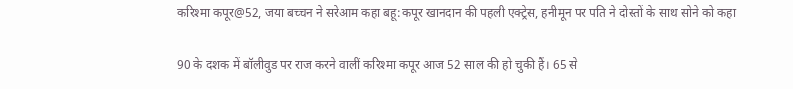करिश्मा कपूर@52, जया बच्चन ने सरेआम कहा बहू:कपूर खानदान की पहली एक्ट्रेस, हनीमून पर पति ने दोस्तों के साथ सोने को कहा

90 के दशक में बॉलीवुड पर राज करने वालीं करिश्मा कपूर आज 52 साल की हो चुकी हैं। 65 से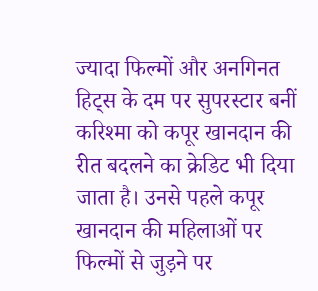ज्यादा फिल्मों और अनगिनत हिट्स के दम पर सुपरस्टार बनीं करिश्मा को कपूर खानदान की रीत बदलने का क्रेडिट भी दिया जाता है। उनसे पहले कपूर खानदान की महिलाओं पर फिल्मों से जुड़ने पर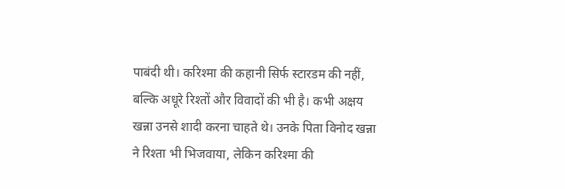पाबंदी थी। करिश्मा की कहानी सिर्फ स्टारडम की नहीं, बल्कि अधूरे रिश्तों और विवादों की भी है। कभी अक्षय खन्ना उनसे शादी करना चाहते थे। उनके पिता विनोद खन्ना ने रिश्ता भी भिजवाया, लेकिन करिश्मा की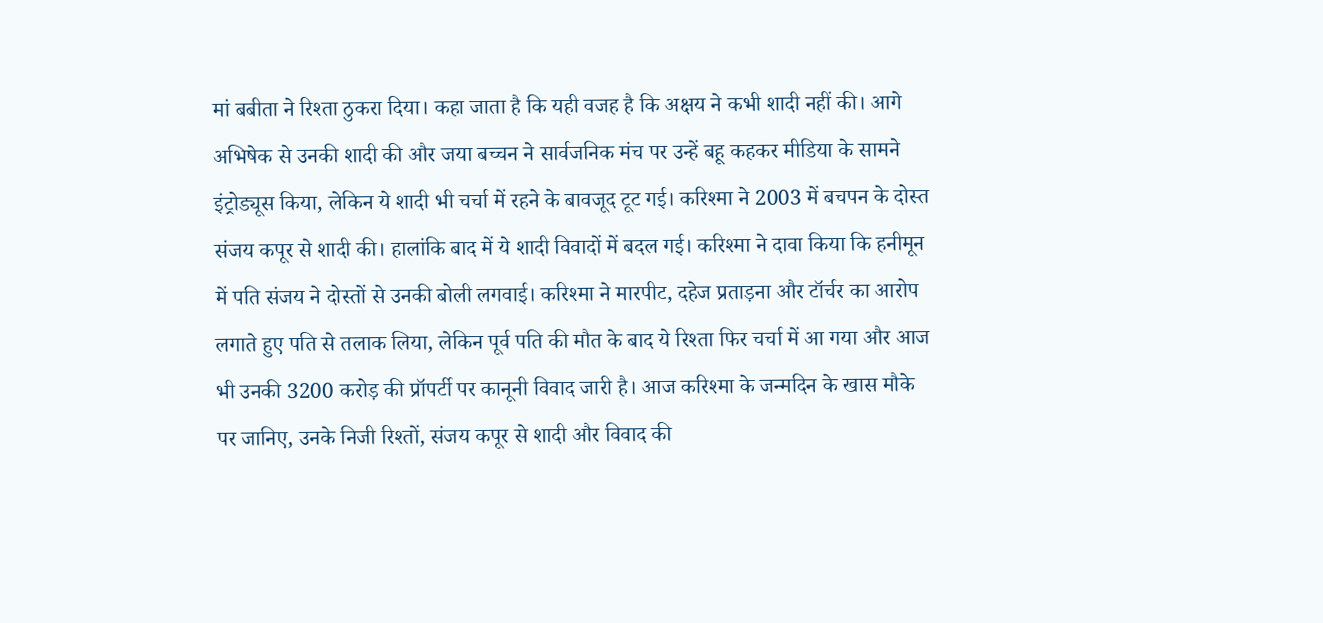मां बबीता ने रिश्ता ठुकरा दिया। कहा जाता है कि यही वजह है कि अक्षय ने कभी शादी नहीं की। आगे अभिषेक से उनकी शादी की और जया बच्चन ने सार्वजनिक मंच पर उन्हें बहू कहकर मीडिया के सामने इंट्रोड्यूस किया, लेकिन ये शादी भी चर्चा में रहने के बावजूद टूट गई। करिश्मा ने 2003 में बचपन के दोस्त संजय कपूर से शादी की। हालांकि बाद में ये शादी विवादों में बदल गई। करिश्मा ने दावा किया कि हनीमून में पति संजय ने दोस्तों से उनकी बोली लगवाई। करिश्मा ने मारपीट, दहेज प्रताड़ना और टॉर्चर का आरोप लगाते हुए पति से तलाक लिया, लेकिन पूर्व पति की मौत के बाद ये रिश्ता फिर चर्चा में आ गया और आज भी उनकी 3200 करोड़ की प्रॉपर्टी पर कानूनी विवाद जारी है। आज करिश्मा के जन्मदिन के खास मौके पर जानिए, उनके निजी रिश्तों, संजय कपूर से शादी और विवाद की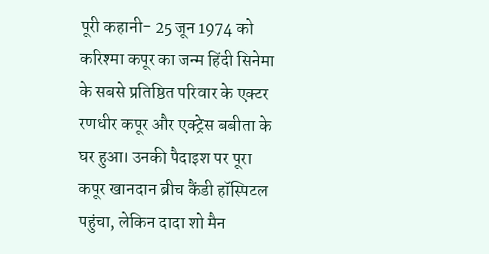पूरी कहानी- 25 जून 1974 को करिश्मा कपूर का जन्म हिंदी सिनेमा के सबसे प्रतिष्ठित परिवार के एक्टर रणधीर कपूर और एक्ट्रेस बबीता के घर हुआ। उनकी पैदाइश पर पूरा कपूर खानदान ब्रीच कैंडी हॉस्पिटल पहुंचा, लेकिन दादा शो मैन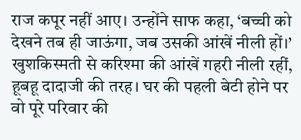राज कपूर नहीं आए। उन्होंने साफ कहा, ‘बच्ची को देखने तब ही जाऊंगा, जब उसकी आंखें नीली हों।’ खुशकिस्मती से करिश्मा की आंखें गहरी नीली रहीं, हूबहू दादाजी की तरह। घर की पहली बेटी होने पर वो पूरे परिवार की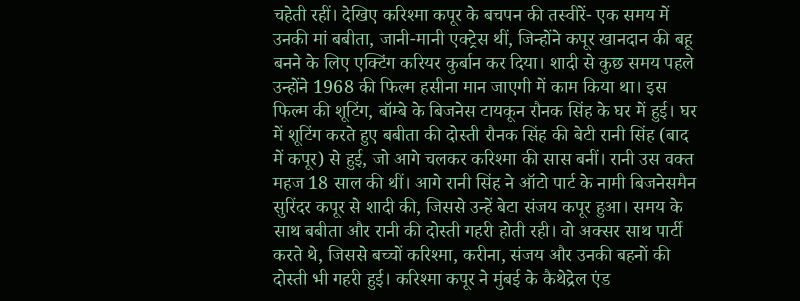चहेती रहीं। देखिए करिश्मा कपूर के बचपन की तस्वीरें- एक समय में उनकी मां बबीता, जानी-मानी एक्ट्रेस थीं, जिन्होंने कपूर खानदान की बहू बनने के लिए एक्टिंग करियर कुर्बान कर दिया। शादी से कुछ समय पहले उन्होंने 1968 की फिल्म हसीना मान जाएगी में काम किया था। इस फिल्म की शूटिंग, बॉम्बे के बिजनेस टायकून रौनक सिंह के घर में हुई। घर में शूटिंग करते हुए बबीता की दोस्ती रौनक सिंह की बेटी रानी सिंह (बाद में कपूर) से हुई, जो आगे चलकर करिश्मा की सास बनीं। रानी उस वक्त महज 18 साल की थीं। आगे रानी सिंह ने ऑटो पार्ट के नामी बिजनेसमैन सुरिंदर कपूर से शादी की, जिससे उन्हें बेटा संजय कपूर हुआ। समय के साथ बबीता और रानी की दोस्ती गहरी होती रही। वो अक्सर साथ पार्टी करते थे, जिससे बच्चों करिश्मा, करीना, संजय और उनकी बहनों की दोस्ती भी गहरी हुई। करिश्मा कपूर ने मुंबई के कैथेद्रेल एंड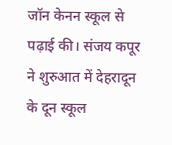जॉन केनन स्कूल से पढ़ाई की। संजय कपूर ने शुरुआत में देहरादून के दून स्कूल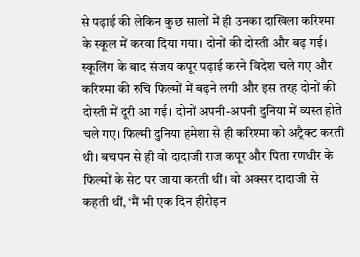से पढ़ाई की लेकिन कुछ सालों में ही उनका दाखिला करिश्मा के स्कूल में करवा दिया गया। दोनों की दोस्ती और बढ़ गई। स्कूलिंग के बाद संजय कपूर पढ़ाई करने विदेश चले गए और करिश्मा की रुचि फिल्मों में बढ़ने लगी और इस तरह दोनों की दोस्ती में दूरी आ गई। दोनों अपनी-अपनी दुनिया में व्यस्त होते चले गए। फिल्मी दुनिया हमेशा से ही करिश्मा को अट्रैक्ट करती थी। बचपन से ही वो दादाजी राज कपूर और पिता रणधीर के फिल्मों के सेट पर जाया करती थीं। वो अक्सर दादाजी से कहती थीं, ‘मैं भी एक दिन हीरोइन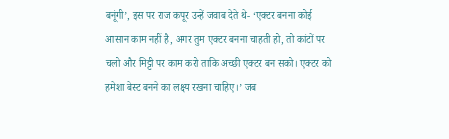बनूंगी’, इस पर राज कपूर उन्हें जवाब देते थे- ‘एक्टर बनना कोई आसान काम नहीं है, अगर तुम एक्टर बनना चाहती हो, तो कांटों पर चलो और मिट्टी पर काम करो ताकि अच्छी एक्टर बन सको। एक्टर को हमेशा बेस्ट बनने का लक्ष्य रखना चाहिए।’ जब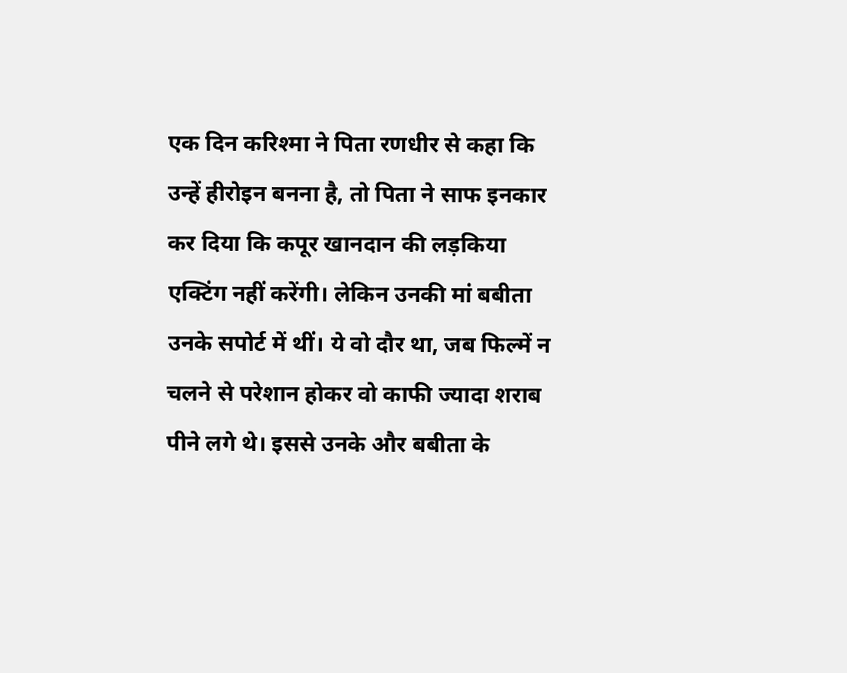एक दिन करिश्मा ने पिता रणधीर से कहा कि उन्हें हीरोइन बनना है, तो पिता ने साफ इनकार कर दिया कि कपूर खानदान की लड़किया एक्टिंग नहीं करेंगी। लेकिन उनकी मां बबीता उनके सपोर्ट में थीं। ये वो दौर था, जब फिल्में न चलने से परेशान होकर वो काफी ज्यादा शराब पीने लगे थे। इससे उनके और बबीता के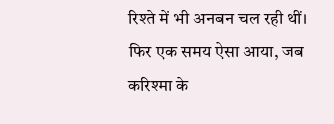रिश्ते में भी अनबन चल रही थीं। फिर एक समय ऐसा आया, जब करिश्मा के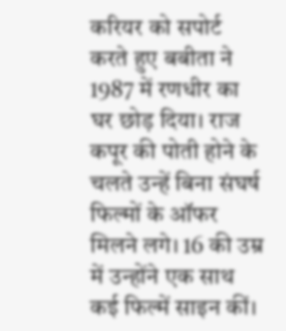करियर को सपोर्ट करते हुए बबीता ने 1987 में रणधीर का घर छोड़ दिया। राज कपूर की पोती होने के चलते उन्हें बिना संघर्ष फिल्मों के ऑफर मिलने लगे। 16 की उम्र में उन्होंने एक साथ कई फिल्में साइन कीं।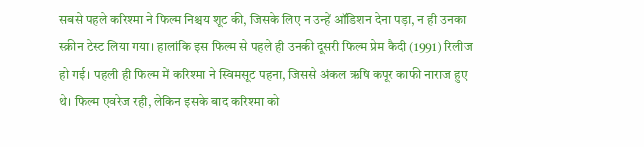सबसे पहले करिश्मा ने फिल्म निश्चय शूट की, जिसके लिए न उन्हें ऑडिशन देना पड़ा, न ही उनका स्क्रीन टेस्ट लिया गया। हालांकि इस फिल्म से पहले ही उनकी दूसरी फिल्म प्रेम कैदी (1991) रिलीज हो गई। पहली ही फिल्म में करिश्मा ने स्विमसूट पहना, जिससे अंकल ऋषि कपूर काफी नाराज हुए थे। फिल्म एवरेज रही, लेकिन इसके बाद करिश्मा को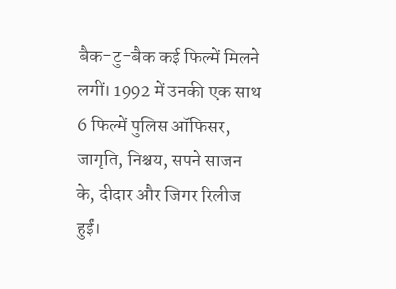बैक-टु-बैक कई फिल्में मिलने लगीं। 1992 में उनकी एक साथ 6 फिल्में पुलिस ऑफिसर, जागृति, निश्चय, सपने साजन के, दीदार और जिगर रिलीज हुईं।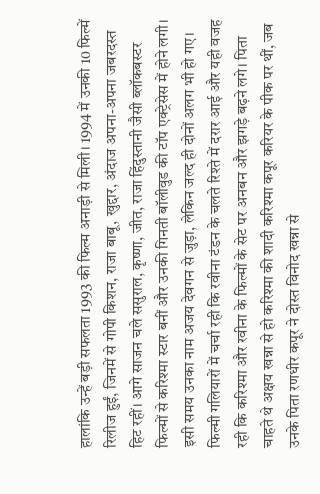हालांकि उन्हें बड़ी सफलता 1993 की फिल्म अनाड़ी से मिली। 1994 में उनकी 10 फिल्में रिलीज हुईं, जिनमें से गोपी किशन, राजा बाबू, खुद्दार, अंदाज अपना-अपना जबरदस्त हिट रहीं। आगे साजन चले ससुराल, कृष्णा, जीत, राजा हिंदुस्तानी जैसी ब्लॉकबस्टर फिल्मों से करिश्मा स्टार बनीं और उनकी गिनती बॉलीवुड की टॉप एक्ट्रेसेस में होने लगी। इसी समय उनका नाम अजय देवगन से जुड़ा, लेकिन जल्द ही दोनों अलग भी हो गए। फिल्मी गलियारों में चर्चा रही कि रवीना टंडन के चलते रिश्ते में दरार आई और यही वजह रही कि करिश्मा और रवीना के फिल्मों के सेट पर अनबन और झगड़े बढ़ने लगे। पिता चाहते थे अक्षय खन्ना से हो करिश्मा की शादी करिश्मा कपूर करियर के पीक पर थीं, जब उनके पिता रणधीर कपूर ने दोस्त विनोद खन्ना से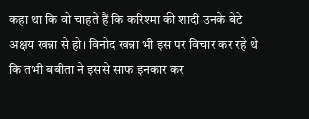कहा था कि वो चाहते हैं कि करिश्मा की शादी उनके बेटे अक्षय खन्ना से हो। विनोद खन्ना भी इस पर विचार कर रहे थे कि तभी बबीता ने इससे साफ इनकार कर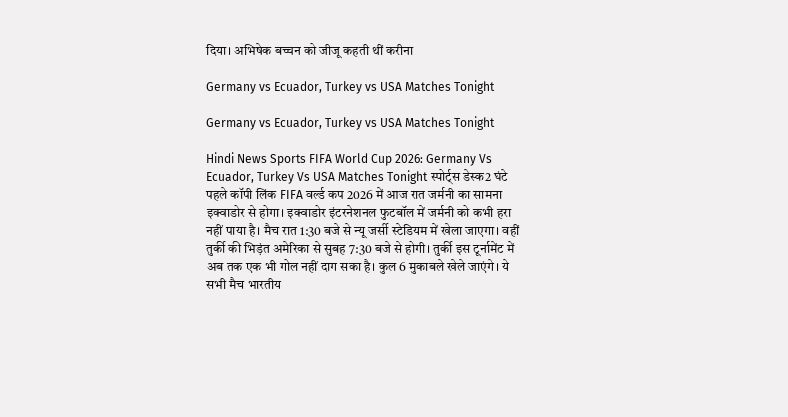दिया। अभिषेक बच्चन को जीजू कहती थीं करीना

Germany vs Ecuador, Turkey vs USA Matches Tonight

Germany vs Ecuador, Turkey vs USA Matches Tonight

Hindi News Sports FIFA World Cup 2026: Germany Vs Ecuador, Turkey Vs USA Matches Tonight स्पोर्ट्स डेस्क2 घंटे पहले कॉपी लिंक FIFA वर्ल्ड कप 2026 में आज रात जर्मनी का सामना इक्वाडोर से होगा। इक्वाडोर इंटरनेशनल फुटबॉल में जर्मनी को कभी हरा नहीं पाया है। मैच रात 1:30 बजे से न्यू जर्सी स्टेडियम में खेला जाएगा। वहीं तुर्की की भिड़ंत अमेरिका से सुबह 7:30 बजे से होगी। तुर्की इस टूर्नामेंट में अब तक एक भी गोल नहीं दाग सका है। कुल 6 मुकाबले खेले जाएंगे। ये सभी मैच भारतीय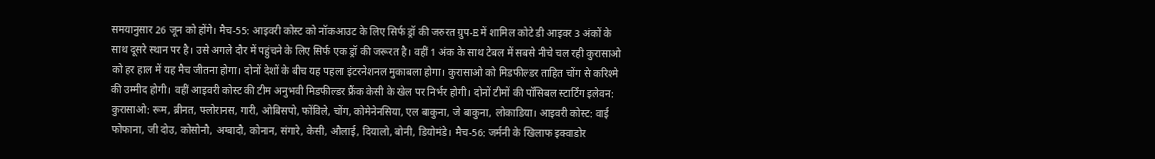समयानुसार 26 जून को होंगे। मैच-55: आइवरी कोस्ट को नॉकआउट के लिए सिर्फ ड्रॉ की जरुरत ग्रुप-E में शामिल कोटे डी आइवर 3 अंकों के साथ दूसरे स्थान पर है। उसे अगले दौर में पहुंचने के लिए सिर्फ एक ड्रॉ की जरूरत है। वहीं 1 अंक के साथ टेबल में सबसे नीचे चल रही कुरासाओ को हर हाल में यह मैच जीतना होगा। दोनों देशों के बीच यह पहला इंटरनेशनल मुकाबला होगा। कुरासाओ को मिडफील्डर ताहित चोंग से करिश्मे की उम्मीद होगी। वहीं आइवरी कोस्ट की टीम अनुभवी मिडफील्डर फ्रैंक केसी के खेल पर निर्भर होगी। दोनों टीमों की पॉसिबल स्टार्टिंग इलेवन: कुरासाओ: रूम, ब्रीनत, फ्लोरानस, गारी, ओबिसपो, फोंविले, चोंग, कोमेनेनसिया, एल बाकुना, जे बाकुना, लोकाडिया। आइवरी कोस्ट: वाई फोफाना, जी दोउ, कोसोनौ, अग्बादौ, कोनान, संगारे, केसी, औलाई, दियालो, बोनी, डियोमंडे। मैच-56: जर्मनी के खिलाफ इक्वाडोर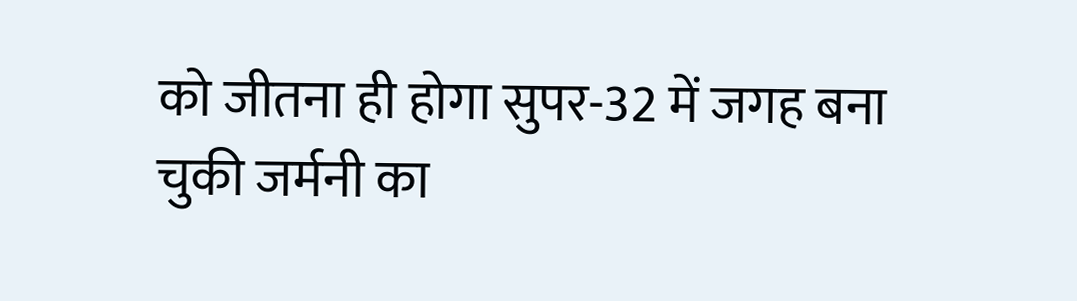को जीतना ही होगा सुपर-32 में जगह बना चुकी जर्मनी का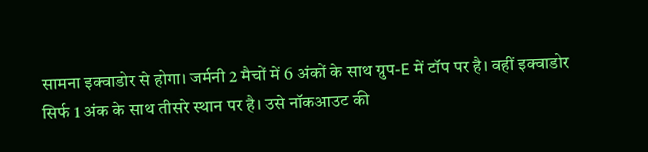सामना इक्वाडोर से होगा। जर्मनी 2 मैचों में 6 अंकों के साथ ग्रुप-E में टॉप पर है। वहीं इक्वाडोर सिर्फ 1 अंक के साथ तीसरे स्थान पर है। उसे नॉकआउट की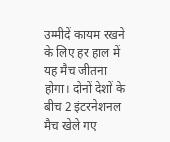उम्मीदें कायम रखने के लिए हर हाल में यह मैच जीतना होगा। दोनों देशों के बीच 2 इंटरनेशनल मैच खेले गए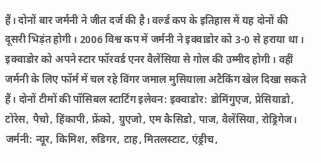हैं। दोनों बार जर्मनी ने जीत दर्ज की है। वर्ल्ड कप के इतिहास में यह दोनों की दूसरी भिड़ंत होगी। 2006 विश्व कप में जर्मनी ने इक्वाडोर को 3-0 से हराया था। इक्वाडोर को अपने स्टार फॉरवर्ड एनर वैलेंसिया से गोल की उम्मीद होगी। वहीं जर्मनी के लिए फॉर्म में चल रहे विंगर जमाल मुसियाला अटैकिंग खेल दिखा सकते हैं। दोनों टीमों की पॉसिबल स्टार्टिंग इलेवन: इक्वाडोर: डोमिंगुएज, प्रेसियाडो, टोरेस, पैचो, हिंकापी, फ्रेंको, ग्रुएजो, एम कैसिडो, पाज, वैलेंसिया, रोड्रिगेज। जर्मनी: न्यूर, किमिश, रुडिगर, टाह, मितलस्टाट, एंड्रीच,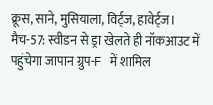क्रूस, साने, मुसियाला, विर्ट्ज, हावेर्ट्ज। मैच-57: स्वीडन से ड्रा खेलते ही नॉकआउट में पहुंचेगा जापान ग्रुप-F में शामिल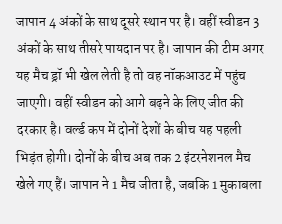जापान 4 अंकों के साथ दूसरे स्थान पर है। वहीं स्वीडन 3 अंकों के साथ तीसरे पायदान पर है। जापान की टीम अगर यह मैच ड्रॉ भी खेल लेती है तो वह नॉकआउट में पहुंच जाएगी। वहीं स्वीडन को आगे बढ़ने के लिए जीत की दरकार है। वर्ल्ड कप में दोनों देशों के बीच यह पहली भिड़ंत होगी। दोनों के बीच अब तक 2 इंटरनेशनल मैच खेले गए हैं। जापान ने 1 मैच जीता है, जबकि 1 मुकाबला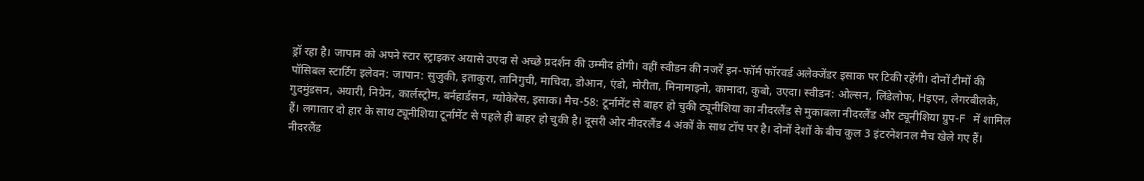ड्रॉ रहा है। जापान को अपने स्टार स्ट्राइकर अयासे उएदा से अच्छे प्रदर्शन की उम्मीद होगी। वहीं स्वीडन की नजरें इन-फॉर्म फॉरवर्ड अलेक्जेंडर इसाक पर टिकी रहेंगी। दोनों टीमों की पॉसिबल स्टार्टिंग इलेवन: जापान: सुजुकी, इताकुरा, तानिगुची, माचिदा, डोआन, एंडो, मोरीता, मिनामाइनो, कामादा, कुबो, उएदा। स्वीडन: ओल्सन, लिंडेलोफ, Hइएन, लेगरबीलके, गुदमुंडसन, अयारी, निग्रेन, कार्लस्ट्रोम, बर्नहार्डसन, ग्योकेरेस, इसाक। मैच-58: टूर्नामेंट से बाहर हो चुकी ट्यूनीशिया का नीदरलैंड से मुकाबला नीदरलैंड और ट्यूनीशिया ग्रुप-F में शामिल हैं। लगातार दो हार के साथ ट्यूनीशिया टूर्नामेंट से पहले ही बाहर हो चुकी है। दूसरी ओर नीदरलैंड 4 अंकों के साथ टॉप पर है। दोनों देशों के बीच कुल 3 इंटरनेशनल मैच खेले गए हैं। नीदरलैंड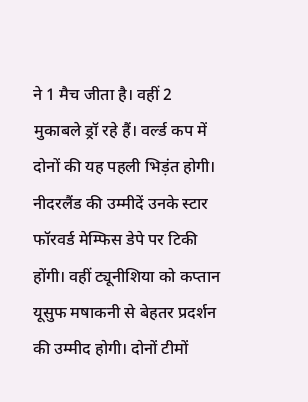ने 1 मैच जीता है। वहीं 2 मुकाबले ड्रॉ रहे हैं। वर्ल्ड कप में दोनों की यह पहली भिड़ंत होगी। नीदरलैंड की उम्मीदें उनके स्टार फॉरवर्ड मेम्फिस डेपे पर टिकी होंगी। वहीं ट्यूनीशिया को कप्तान यूसुफ मषाकनी से बेहतर प्रदर्शन की उम्मीद होगी। दोनों टीमों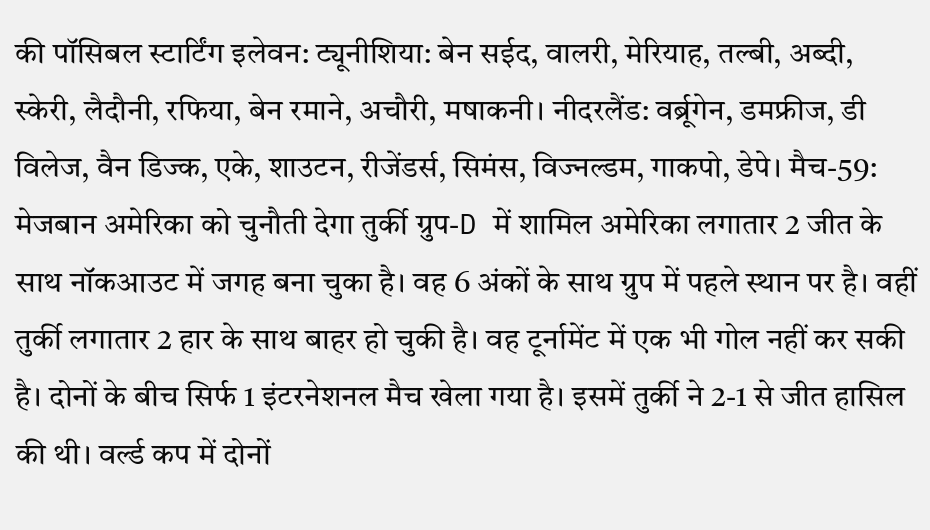की पॉसिबल स्टार्टिंग इलेवन: ट्यूनीशिया: बेन सईद, वालरी, मेरियाह, तल्बी, अब्दी, स्केरी, लैदौनी, रफिया, बेन रमाने, अचौरी, मषाकनी। नीदरलैंड: वर्ब्रूगेन, डमफ्रीज, डी विलेज, वैन डिज्क, एके, शाउटन, रीजेंडर्स, सिमंस, विज्नल्डम, गाकपो, डेपे। मैच-59: मेजबान अमेरिका को चुनौती देगा तुर्की ग्रुप-D में शामिल अमेरिका लगातार 2 जीत के साथ नॉकआउट में जगह बना चुका है। वह 6 अंकों के साथ ग्रुप में पहले स्थान पर है। वहीं तुर्की लगातार 2 हार के साथ बाहर हो चुकी है। वह टूर्नामेंट में एक भी गोल नहीं कर सकी है। दोनों के बीच सिर्फ 1 इंटरनेशनल मैच खेला गया है। इसमें तुर्की ने 2-1 से जीत हासिल की थी। वर्ल्ड कप में दोनों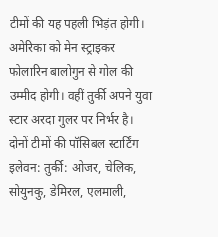टीमों की यह पहली भिड़ंत होगी। अमेरिका को मेन स्ट्राइकर फोलारिन बालोगुन से गोल की उम्मीद होगी। वहीं तुर्की अपने युवा स्टार अरदा गुलर पर निर्भर है। दोनों टीमों की पॉसिबल स्टार्टिंग इलेवन: तुर्की: ओजर, चेलिक, सोयुनकु, डेमिरल, एलमाली,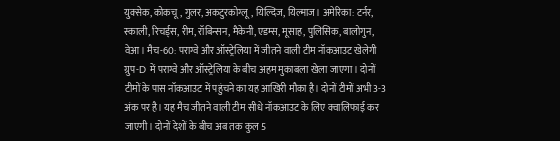युक्सेक, कोकचू, गुलर, अकटुरकोग्लू, यिल्दिज, यिल्माज। अमेरिका: टर्नर, स्काली, रिचर्ड्स, रीम, रॉबिन्सन, मैकेनी, एडम्स, मूसाह, पुलिसिक, बालोगुन, वेआ। मैच-60: पराग्वे और ऑस्ट्रेलिया में जीतने वाली टीम नॉकआउट खेलेगी ग्रुप-D में पराग्वे और ऑस्ट्रेलिया के बीच अहम मुकाबला खेला जाएगा। दोनों टीमों के पास नॉकआउट में पहुंचने का यह आखिरी मौका है। दोनों टीमों अभी 3-3 अंक पर है। यह मैच जीतने वाली टीम सीधे नॉकआउट के लिए क्वालिफाई कर जाएगी। दोनों देशों के बीच अब तक कुल 5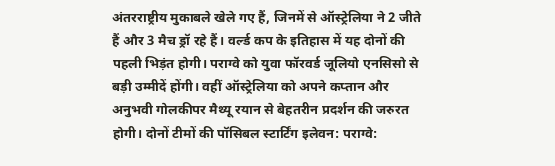अंतरराष्ट्रीय मुकाबले खेले गए हैं, जिनमें से ऑस्ट्रेलिया ने 2 जीते हैं और 3 मैच ड्रॉ रहे हैं। वर्ल्ड कप के इतिहास में यह दोनों की पहली भिड़ंत होगी। पराग्वे को युवा फॉरवर्ड जूलियो एनसिसो से बड़ी उम्मीदें होंगी। वहीं ऑस्ट्रेलिया को अपने कप्तान और अनुभवी गोलकीपर मैथ्यू रयान से बेहतरीन प्रदर्शन की जरुरत होगी। दोनों टीमों की पॉसिबल स्टार्टिंग इलेवन: पराग्वे: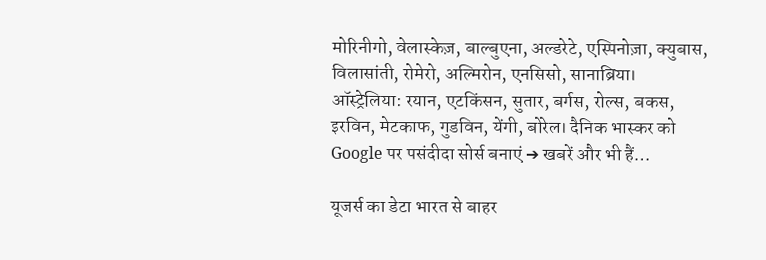मोरिनीगो, वेलास्केज़, बाल्बुएना, अल्डरेटे, एस्पिनोज़ा, क्युबास, विलासांती, रोमेरो, अल्मिरोन, एनसिसो, सानाब्रिया। ऑस्ट्रेलिया: रयान, एटकिंसन, सुतार, बर्गस, रोल्स, बकस, इरविन, मेटकाफ, गुडविन, येंगी, बोरेल। दैनिक भास्कर को Google पर पसंदीदा सोर्स बनाएं ➔ खबरें और भी हैं…

यूजर्स का डेटा भारत से बाहर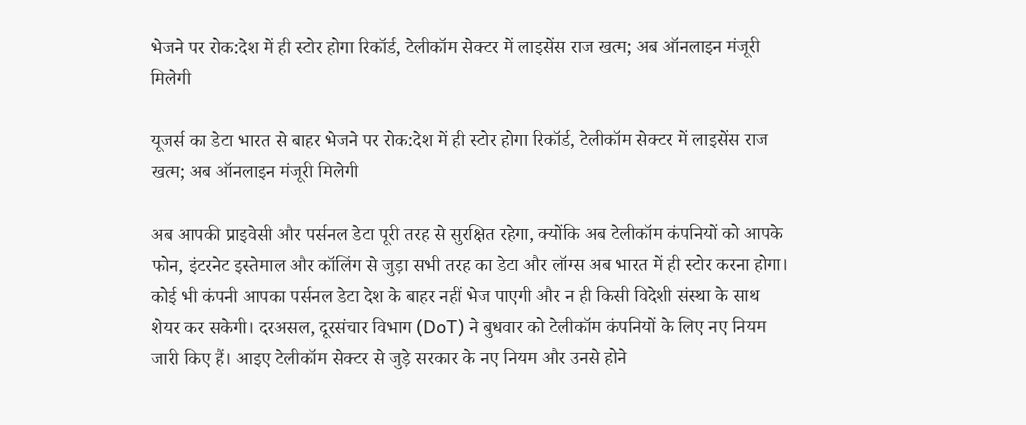भेजने पर रोक:देश में ही स्टोर होगा रिकॉर्ड, टेलीकॉम सेक्टर में लाइसेंस राज खत्म; अब ऑनलाइन मंजूरी मिलेगी

यूजर्स का डेटा भारत से बाहर भेजने पर रोक:देश में ही स्टोर होगा रिकॉर्ड, टेलीकॉम सेक्टर में लाइसेंस राज खत्म; अब ऑनलाइन मंजूरी मिलेगी

अब आपकी प्राइवेसी और पर्सनल डेटा पूरी तरह से सुरक्षित रहेगा, क्योंकि अब टेलीकॉम कंपनियों को आपके फोन, इंटरनेट इस्तेमाल और कॉलिंग से जुड़ा सभी तरह का डेटा और लॉग्स अब भारत में ही स्टोर करना होगा। कोई भी कंपनी आपका पर्सनल डेटा देश के बाहर नहीं भेज पाएगी और न ही किसी विदेशी संस्था के साथ शेयर कर सकेगी। दरअसल, दूरसंचार विभाग (DoT) ने बुधवार को टेलीकॉम कंपनियों के लिए नए नियम जारी किए हैं। आइए टेलीकॉम सेक्टर से जुड़े सरकार के नए नियम और उनसे होने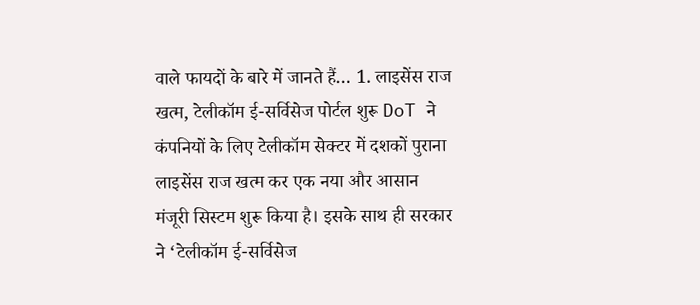वाले फायदों के बारे में जानते हैं… 1. लाइसेंस राज खत्म, टेलीकॉम ई-सर्विसेज पोर्टल शुरू DoT ने कंपनियों के लिए टेलीकॉम सेक्टर में दशकों पुराना लाइसेंस राज खत्म कर एक नया और आसान मंजूरी सिस्टम शुरू किया है। इसके साथ ही सरकार ने ‘टेलीकॉम ई-सर्विसेज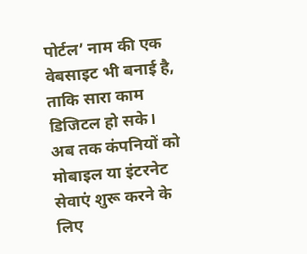पोर्टल’ नाम की एक वेबसाइट भी बनाई है, ताकि सारा काम डिजिटल हो सके। अब तक कंपनियों को मोबाइल या इंटरनेट सेवाएं शुरू करने के लिए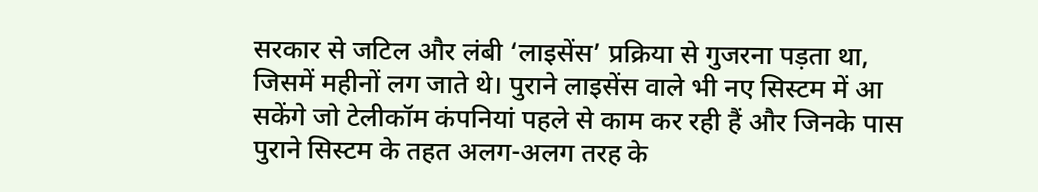सरकार से जटिल और लंबी ‘लाइसेंस’ प्रक्रिया से गुजरना पड़ता था, जिसमें महीनों लग जाते थे। पुराने लाइसेंस वाले भी नए सिस्टम में आ सकेंगे जो टेलीकॉम कंपनियां पहले से काम कर रही हैं और जिनके पास पुराने सिस्टम के तहत अलग-अलग तरह के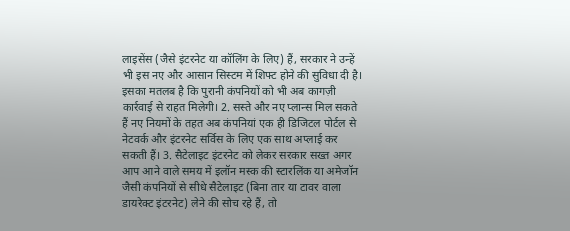लाइसेंस (जैसे इंटरनेट या कॉलिंग के लिए) हैं, सरकार ने उन्हें भी इस नए और आसान सिस्टम में शिफ्ट होने की सुविधा दी है। इसका मतलब है कि पुरानी कंपनियों को भी अब कागज़ी कार्रवाई से राहत मिलेगी। 2. सस्ते और नए प्लान्स मिल सकते हैं नए नियमों के तहत अब कंपनियां एक ही डिजिटल पोर्टल से नेटवर्क और इंटरनेट सर्विस के लिए एक साथ अप्लाई कर सकती हैं। 3. सैटेलाइट इंटरनेट को लेकर सरकार सख्त अगर आप आने वाले समय में इलॉन मस्क की स्टारलिंक या अमेजॉन जैसी कंपनियों से सीधे सैटेलाइट (बिना तार या टावर वाला डायरेक्ट इंटरनेट) लेने की सोच रहे हैं, तो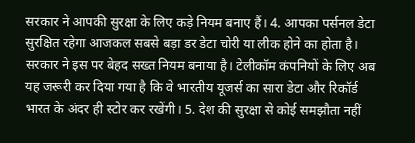सरकार ने आपकी सुरक्षा के लिए कड़े नियम बनाए हैं। 4. आपका पर्सनल डेटा सुरक्षित रहेगा आजकल सबसे बड़ा डर डेटा चोरी या लीक होने का होता है। सरकार ने इस पर बेहद सख्त नियम बनाया है। टेलीकॉम कंपनियों के लिए अब यह जरूरी कर दिया गया है कि वे भारतीय यूजर्स का सारा डेटा और रिकॉर्ड भारत के अंदर ही स्टोर कर रखेंगी। 5. देश की सुरक्षा से कोई समझौता नहीं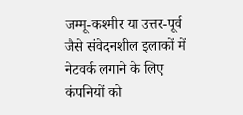जम्मू-कश्मीर या उत्तर-पूर्व जैसे संवेदनशील इलाकों में नेटवर्क लगाने के लिए कंपनियों को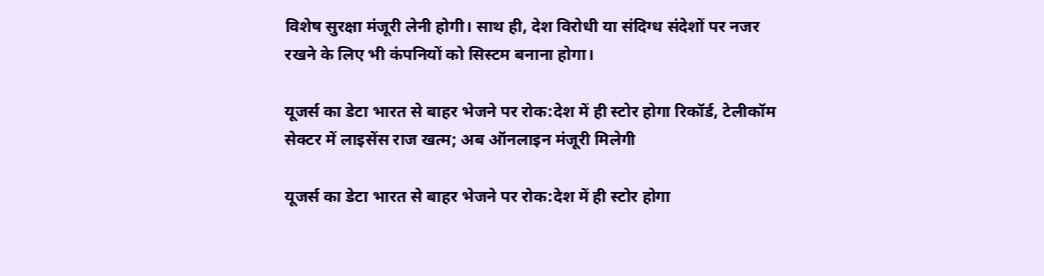विशेष सुरक्षा मंजूरी लेनी होगी। साथ ही, देश विरोधी या संदिग्ध संदेशों पर नजर रखने के लिए भी कंपनियों को सिस्टम बनाना होगा।

यूजर्स का डेटा भारत से बाहर भेजने पर रोक:देश में ही स्टोर होगा रिकॉर्ड, टेलीकॉम सेक्टर में लाइसेंस राज खत्म; अब ऑनलाइन मंजूरी मिलेगी

यूजर्स का डेटा भारत से बाहर भेजने पर रोक:देश में ही स्टोर होगा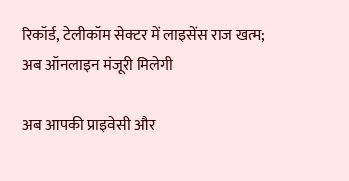रिकॉर्ड, टेलीकॉम सेक्टर में लाइसेंस राज खत्म; अब ऑनलाइन मंजूरी मिलेगी

अब आपकी प्राइवेसी और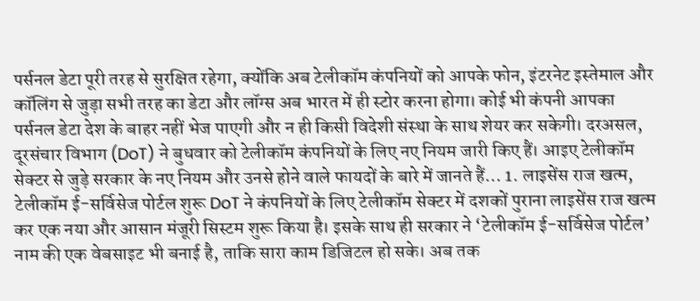पर्सनल डेटा पूरी तरह से सुरक्षित रहेगा, क्योंकि अब टेलीकॉम कंपनियों को आपके फोन, इंटरनेट इस्तेमाल और कॉलिंग से जुड़ा सभी तरह का डेटा और लॉग्स अब भारत में ही स्टोर करना होगा। कोई भी कंपनी आपका पर्सनल डेटा देश के बाहर नहीं भेज पाएगी और न ही किसी विदेशी संस्था के साथ शेयर कर सकेगी। दरअसल, दूरसंचार विभाग (DoT) ने बुधवार को टेलीकॉम कंपनियों के लिए नए नियम जारी किए हैं। आइए टेलीकॉम सेक्टर से जुड़े सरकार के नए नियम और उनसे होने वाले फायदों के बारे में जानते हैं… 1. लाइसेंस राज खत्म, टेलीकॉम ई-सर्विसेज पोर्टल शुरू DoT ने कंपनियों के लिए टेलीकॉम सेक्टर में दशकों पुराना लाइसेंस राज खत्म कर एक नया और आसान मंजूरी सिस्टम शुरू किया है। इसके साथ ही सरकार ने ‘टेलीकॉम ई-सर्विसेज पोर्टल’ नाम की एक वेबसाइट भी बनाई है, ताकि सारा काम डिजिटल हो सके। अब तक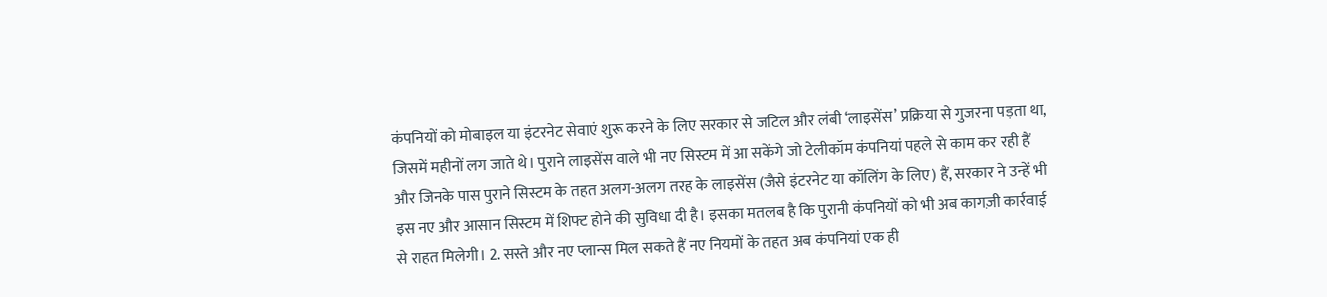कंपनियों को मोबाइल या इंटरनेट सेवाएं शुरू करने के लिए सरकार से जटिल और लंबी ‘लाइसेंस’ प्रक्रिया से गुजरना पड़ता था, जिसमें महीनों लग जाते थे। पुराने लाइसेंस वाले भी नए सिस्टम में आ सकेंगे जो टेलीकॉम कंपनियां पहले से काम कर रही हैं और जिनके पास पुराने सिस्टम के तहत अलग-अलग तरह के लाइसेंस (जैसे इंटरनेट या कॉलिंग के लिए) हैं, सरकार ने उन्हें भी इस नए और आसान सिस्टम में शिफ्ट होने की सुविधा दी है। इसका मतलब है कि पुरानी कंपनियों को भी अब कागज़ी कार्रवाई से राहत मिलेगी। 2. सस्ते और नए प्लान्स मिल सकते हैं नए नियमों के तहत अब कंपनियां एक ही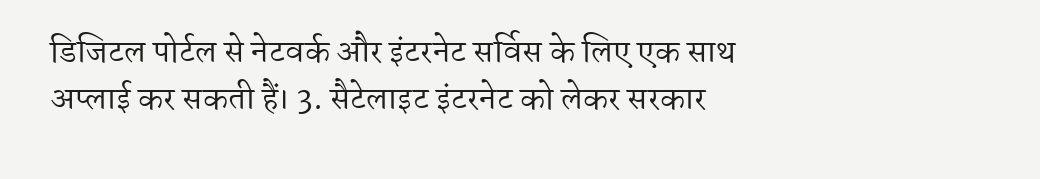डिजिटल पोर्टल से नेटवर्क और इंटरनेट सर्विस के लिए एक साथ अप्लाई कर सकती हैं। 3. सैटेलाइट इंटरनेट को लेकर सरकार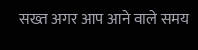सख्त अगर आप आने वाले समय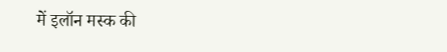में इलॉन मस्क की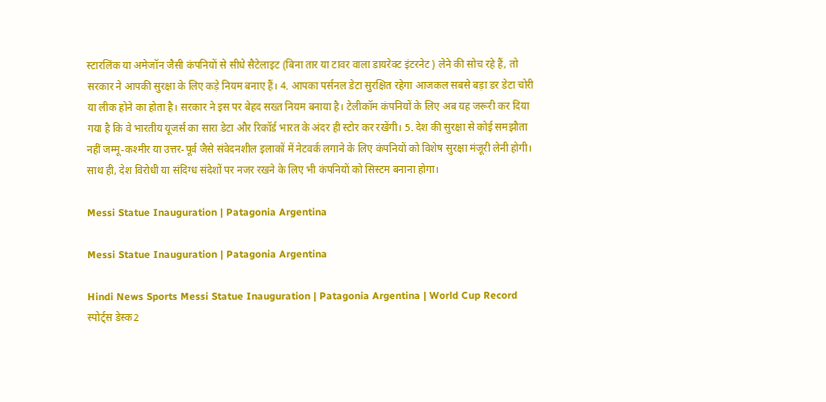स्टारलिंक या अमेजॉन जैसी कंपनियों से सीधे सैटेलाइट (बिना तार या टावर वाला डायरेक्ट इंटरनेट) लेने की सोच रहे हैं, तो सरकार ने आपकी सुरक्षा के लिए कड़े नियम बनाए हैं। 4. आपका पर्सनल डेटा सुरक्षित रहेगा आजकल सबसे बड़ा डर डेटा चोरी या लीक होने का होता है। सरकार ने इस पर बेहद सख्त नियम बनाया है। टेलीकॉम कंपनियों के लिए अब यह जरूरी कर दिया गया है कि वे भारतीय यूजर्स का सारा डेटा और रिकॉर्ड भारत के अंदर ही स्टोर कर रखेंगी। 5. देश की सुरक्षा से कोई समझौता नहीं जम्मू-कश्मीर या उत्तर-पूर्व जैसे संवेदनशील इलाकों में नेटवर्क लगाने के लिए कंपनियों को विशेष सुरक्षा मंजूरी लेनी होगी। साथ ही, देश विरोधी या संदिग्ध संदेशों पर नजर रखने के लिए भी कंपनियों को सिस्टम बनाना होगा।

Messi Statue Inauguration | Patagonia Argentina

Messi Statue Inauguration | Patagonia Argentina

Hindi News Sports Messi Statue Inauguration | Patagonia Argentina | World Cup Record स्पोर्ट्स डेस्क2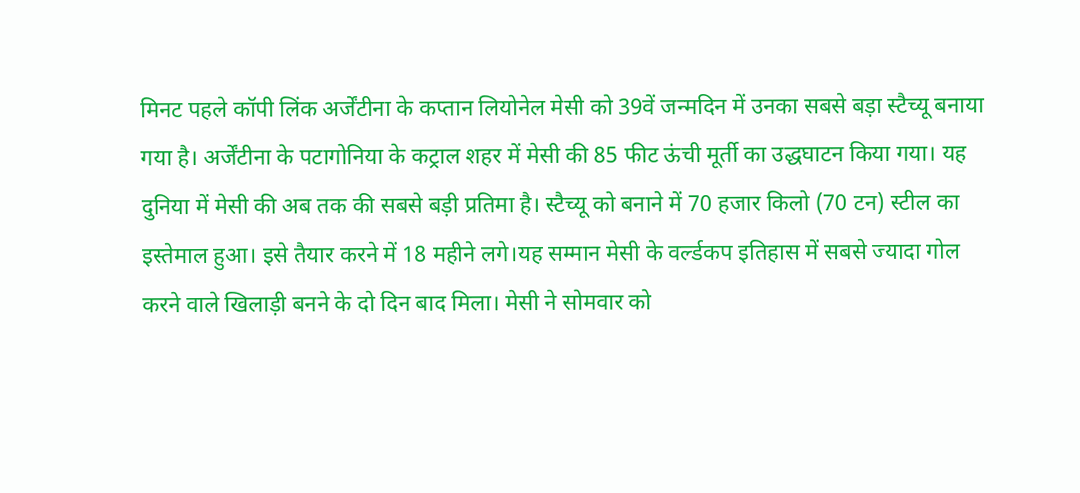मिनट पहले कॉपी लिंक अर्जेंटीना के कप्तान लियोनेल मेसी को 39वें जन्मदिन में उनका सबसे बड़ा स्टैच्यू बनाया गया है। अर्जेंटीना के पटागोनिया के कट्राल शहर में मेसी की 85 फीट ऊंची मूर्ती का उद्धघाटन किया गया। यह दुनिया में मेसी की अब तक की सबसे बड़ी प्रतिमा है। स्टैच्यू को बनाने में 70 हजार किलो (70 टन) स्टील का इस्तेमाल हुआ। इसे तैयार करने में 18 महीने लगे।यह सम्मान मेसी के वर्ल्डकप इतिहास में सबसे ज्यादा गोल करने वाले खिलाड़ी बनने के दो दिन बाद मिला। मेसी ने सोमवार को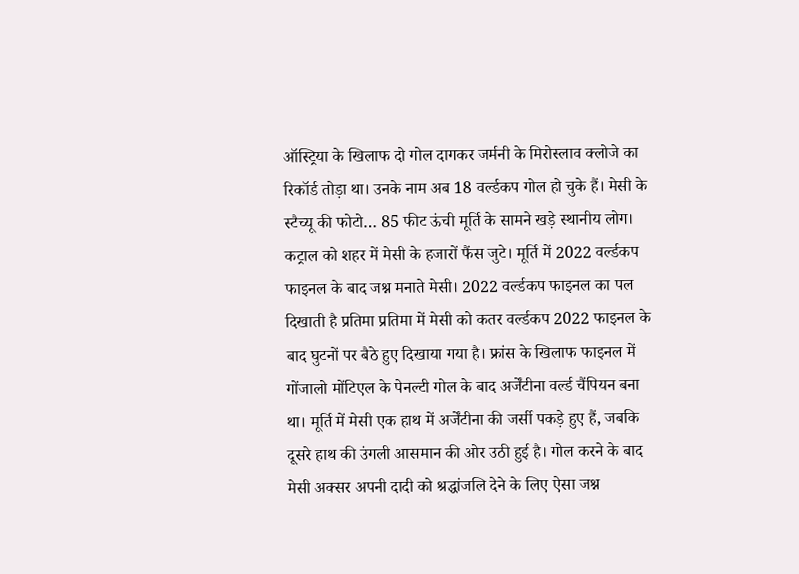ऑस्ट्रिया के खिलाफ दो गोल दागकर जर्मनी के मिरोस्लाव क्लोजे का रिकॉर्ड तोड़ा था। उनके नाम अब 18 वर्ल्डकप गोल हो चुके हैं। मेसी के स्टैच्यू की फोटो… 85 फीट ऊंची मूर्ति के सामने खड़े स्थानीय लोग। कट्राल को शहर में मेसी के हजारों फैंस जुटे। मूर्ति में 2022 वर्ल्डकप फाइनल के बाद जश्न मनाते मेसी। 2022 वर्ल्डकप फाइनल का पल दिखाती है प्रतिमा प्रतिमा में मेसी को कतर वर्ल्डकप 2022 फाइनल के बाद घुटनों पर बैठे हुए दिखाया गया है। फ्रांस के खिलाफ फाइनल में गोंजालो मोंटिएल के पेनल्टी गोल के बाद अर्जेंटीना वर्ल्ड चैंपियन बना था। मूर्ति में मेसी एक हाथ में अर्जेंटीना की जर्सी पकड़े हुए हैं, जबकि दूसरे हाथ की उंगली आसमान की ओर उठी हुई है। गोल करने के बाद मेसी अक्सर अपनी दादी को श्रद्धांजलि देने के लिए ऐसा जश्न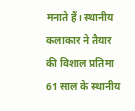मनाते हैं। स्थानीय कलाकार ने तैयार की विशाल प्रतिमा 61 साल के स्थानीय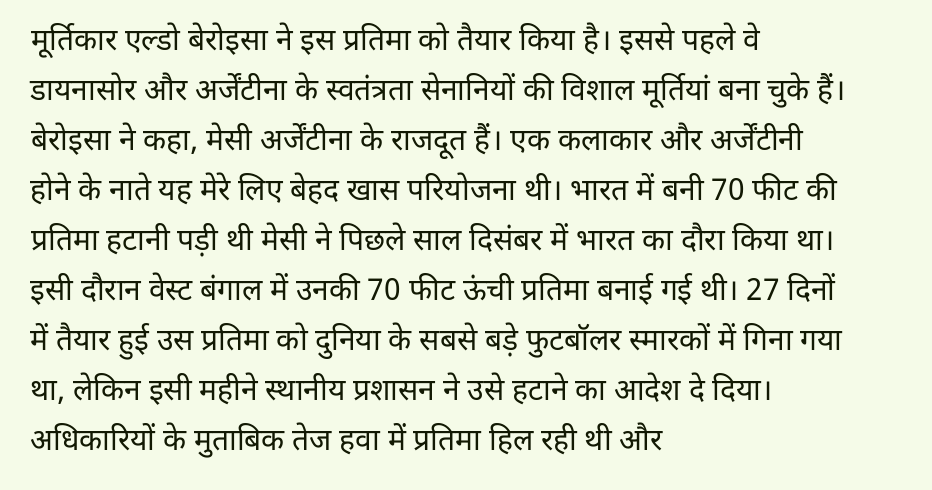मूर्तिकार एल्डो बेरोइसा ने इस प्रतिमा को तैयार किया है। इससे पहले वे डायनासोर और अर्जेंटीना के स्वतंत्रता सेनानियों की विशाल मूर्तियां बना चुके हैं। बेरोइसा ने कहा, मेसी अर्जेंटीना के राजदूत हैं। एक कलाकार और अर्जेंटीनी होने के नाते यह मेरे लिए बेहद खास परियोजना थी। भारत में बनी 70 फीट की प्रतिमा हटानी पड़ी थी मेसी ने पिछले साल दिसंबर में भारत का दौरा किया था। इसी दौरान वेस्ट बंगाल में उनकी 70 फीट ऊंची प्रतिमा बनाई गई थी। 27 दिनों में तैयार हुई उस प्रतिमा को दुनिया के सबसे बड़े फुटबॉलर स्मारकों में गिना गया था, लेकिन इसी महीने स्थानीय प्रशासन ने उसे हटाने का आदेश दे दिया। अधिकारियों के मुताबिक तेज हवा में प्रतिमा हिल रही थी और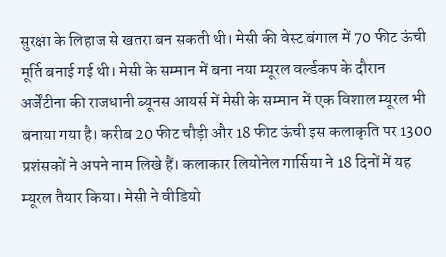सुरक्षा के लिहाज से खतरा बन सकती थी। मेसी की वेस्ट बंगाल में 70 फीट ऊंची मूर्ति बनाई गई थी। मेसी के सम्मान में बना नया म्यूरल वर्ल्डकप के दौरान अर्जेंटीना की राजधानी ब्यूनस आयर्स में मेसी के सम्मान में एक विशाल म्यूरल भी बनाया गया है। करीब 20 फीट चौड़ी और 18 फीट ऊंची इस कलाकृति पर 1300 प्रशंसकों ने अपने नाम लिखे हैं। कलाकार लियोनेल गार्सिया ने 18 दिनों में यह म्यूरल तैयार किया। मेसी ने वीडियो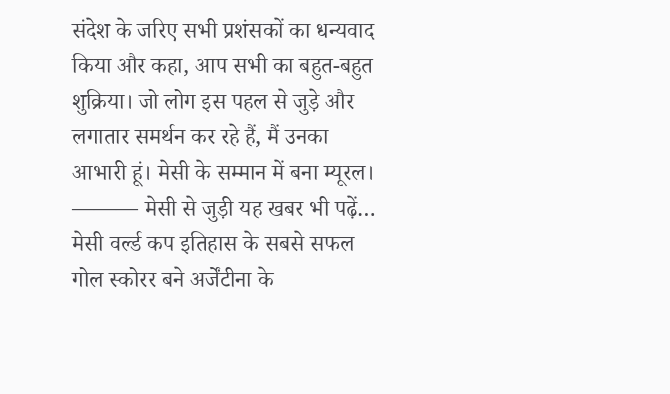संदेश के जरिए सभी प्रशंसकों का धन्यवाद किया और कहा, आप सभी का बहुत-बहुत शुक्रिया। जो लोग इस पहल से जुड़े और लगातार समर्थन कर रहे हैं, मैं उनका आभारी हूं। मेसी के सम्मान में बना म्यूरल। ——— मेसी से जुड़ी यह खबर भी पढ़ें… मेसी वर्ल्ड कप इतिहास के सबसे सफल गोल स्कोरर बने अर्जेंटीना के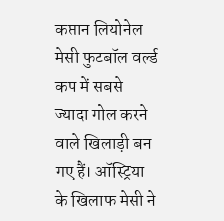कप्तान लियोनेल मेसी फुटबॉल वर्ल्ड कप में सबसे ज्यादा गोल करने वाले खिलाड़ी बन गए हैं। ऑस्ट्रिया के खिलाफ मेसी ने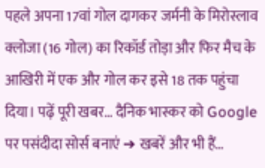पहले अपना 17वां गोल दागकर जर्मनी के मिरोस्लाव क्लोजा (16 गोल) का रिकॉर्ड तोड़ा और फिर मैच के आखिरी में एक और गोल कर इसे 18 तक पहुंचा दिया। पढ़ें पूरी खबर… दैनिक भास्कर को Google पर पसंदीदा सोर्स बनाएं ➔ खबरें और भी हैं…